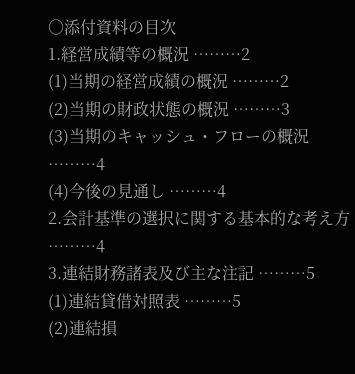○添付資料の目次
1.経営成績等の概況 ………2
(1)当期の経営成績の概況 ………2
(2)当期の財政状態の概況 ………3
(3)当期のキャッシュ・フローの概況 ………4
(4)今後の見通し ………4
2.会計基準の選択に関する基本的な考え方 ………4
3.連結財務諸表及び主な注記 ………5
(1)連結貸借対照表 ………5
(2)連結損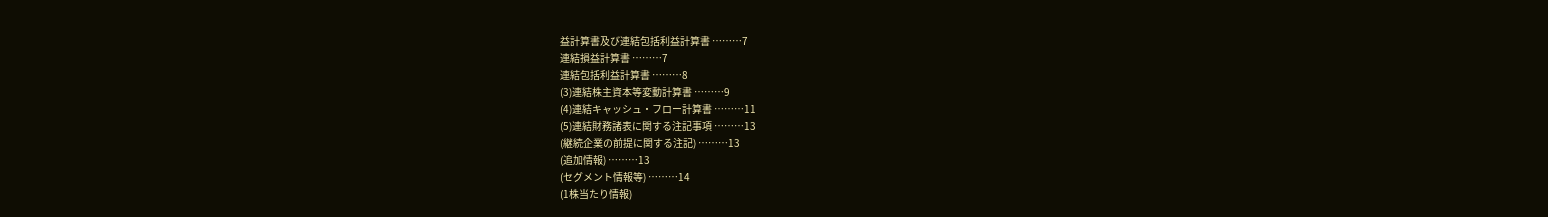益計算書及び連結包括利益計算書 ………7
連結損益計算書 ………7
連結包括利益計算書 ………8
(3)連結株主資本等変動計算書 ………9
(4)連結キャッシュ・フロー計算書 ………11
(5)連結財務諸表に関する注記事項 ………13
(継続企業の前提に関する注記) ………13
(追加情報) ………13
(セグメント情報等) ………14
(1株当たり情報)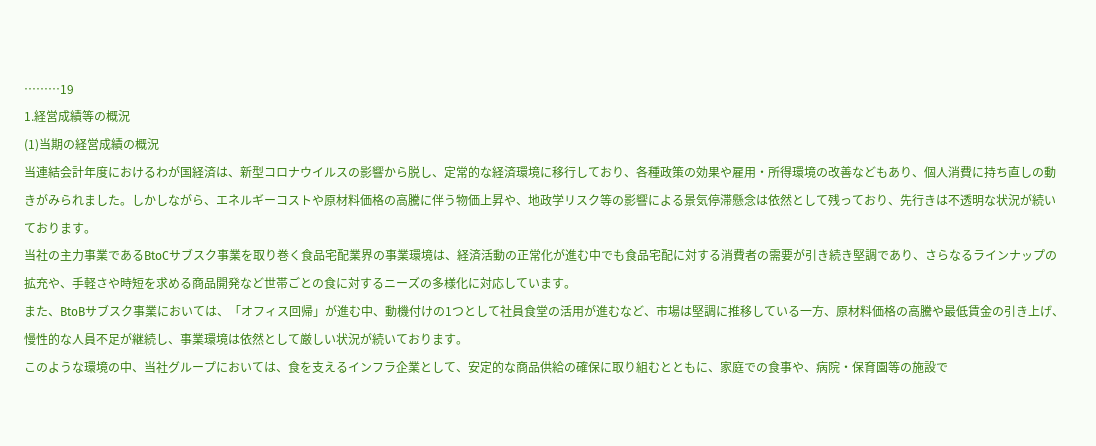………19
1.経営成績等の概況
(1)当期の経営成績の概況
当連結会計年度におけるわが国経済は、新型コロナウイルスの影響から脱し、定常的な経済環境に移行しており、各種政策の効果や雇用・所得環境の改善などもあり、個人消費に持ち直しの動きがみられました。しかしながら、エネルギーコストや原材料価格の高騰に伴う物価上昇や、地政学リスク等の影響による景気停滞懸念は依然として残っており、先行きは不透明な状況が続いております。
当社の主力事業であるBtoCサブスク事業を取り巻く食品宅配業界の事業環境は、経済活動の正常化が進む中でも食品宅配に対する消費者の需要が引き続き堅調であり、さらなるラインナップの拡充や、手軽さや時短を求める商品開発など世帯ごとの食に対するニーズの多様化に対応しています。
また、BtoBサブスク事業においては、「オフィス回帰」が進む中、動機付けの1つとして社員食堂の活用が進むなど、市場は堅調に推移している一方、原材料価格の高騰や最低賃金の引き上げ、慢性的な人員不足が継続し、事業環境は依然として厳しい状況が続いております。
このような環境の中、当社グループにおいては、食を支えるインフラ企業として、安定的な商品供給の確保に取り組むとともに、家庭での食事や、病院・保育園等の施設で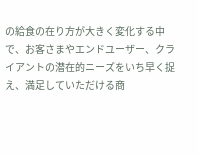の給食の在り方が大きく変化する中で、お客さまやエンドユーザー、クライアントの潜在的ニーズをいち早く捉え、満足していただける商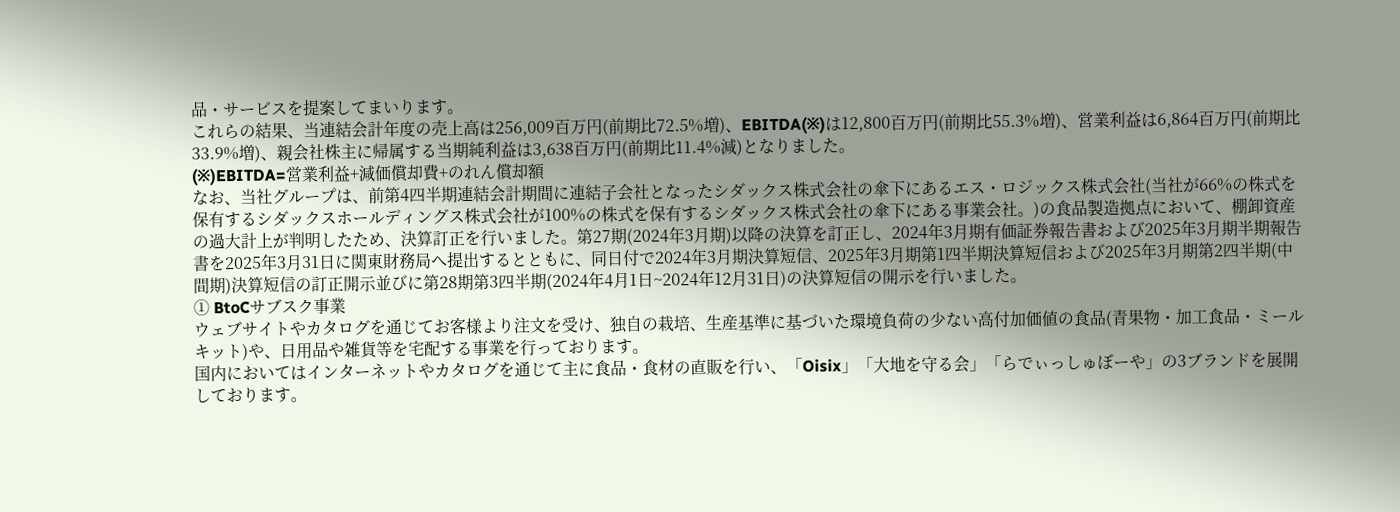品・サービスを提案してまいります。
これらの結果、当連結会計年度の売上高は256,009百万円(前期比72.5%増)、EBITDA(※)は12,800百万円(前期比55.3%増)、営業利益は6,864百万円(前期比33.9%増)、親会社株主に帰属する当期純利益は3,638百万円(前期比11.4%減)となりました。
(※)EBITDA=営業利益+減価償却費+のれん償却額
なお、当社グループは、前第4四半期連結会計期間に連結子会社となったシダックス株式会社の傘下にあるエス・ロジックス株式会社(当社が66%の株式を保有するシダックスホールディングス株式会社が100%の株式を保有するシダックス株式会社の傘下にある事業会社。)の食品製造拠点において、棚卸資産の過大計上が判明したため、決算訂正を行いました。第27期(2024年3月期)以降の決算を訂正し、2024年3月期有価証券報告書および2025年3月期半期報告書を2025年3月31日に関東財務局へ提出するとともに、同日付で2024年3月期決算短信、2025年3月期第1四半期決算短信および2025年3月期第2四半期(中間期)決算短信の訂正開示並びに第28期第3四半期(2024年4月1日~2024年12月31日)の決算短信の開示を行いました。
① BtoCサブスク事業
ウェブサイトやカタログを通じてお客様より注文を受け、独自の栽培、生産基準に基づいた環境負荷の少ない高付加価値の食品(青果物・加工食品・ミールキット)や、日用品や雑貨等を宅配する事業を行っております。
国内においてはインターネットやカタログを通じて主に食品・食材の直販を行い、「Oisix」「大地を守る会」「らでぃっしゅぼーや」の3ブランドを展開しております。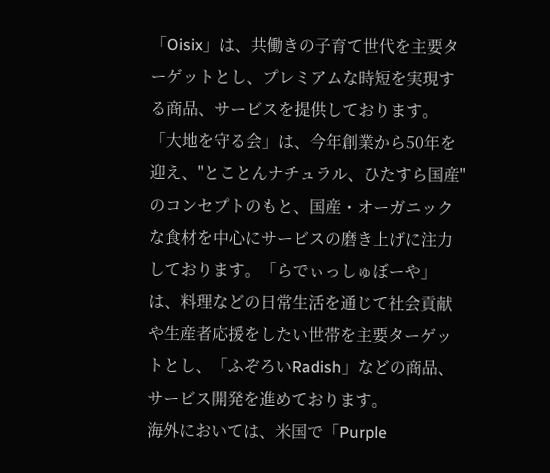「Oisix」は、共働きの子育て世代を主要ターゲットとし、プレミアムな時短を実現する商品、サービスを提供しております。「大地を守る会」は、今年創業から50年を迎え、"とことんナチュラル、ひたすら国産"のコンセプトのもと、国産・オーガニックな食材を中心にサービスの磨き上げに注力しております。「らでぃっしゅぼーや」は、料理などの日常生活を通じて社会貢献や生産者応援をしたい世帯を主要ターゲットとし、「ふぞろいRadish」などの商品、サービス開発を進めております。
海外においては、米国で「Purple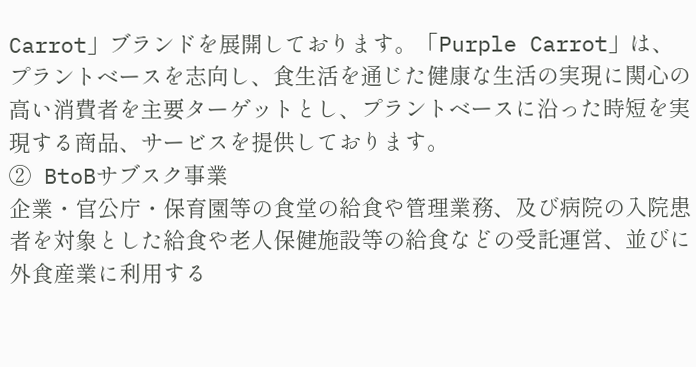Carrot」ブランドを展開しております。「Purple Carrot」は、プラントベースを志向し、食生活を通じた健康な生活の実現に関心の高い消費者を主要ターゲットとし、プラントベースに沿った時短を実現する商品、サービスを提供しております。
② BtoBサブスク事業
企業・官公庁・保育園等の食堂の給食や管理業務、及び病院の入院患者を対象とした給食や老人保健施設等の給食などの受託運営、並びに外食産業に利用する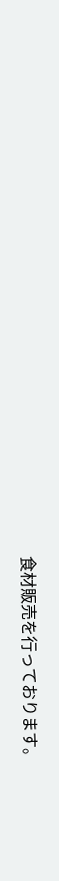食材販売を行っております。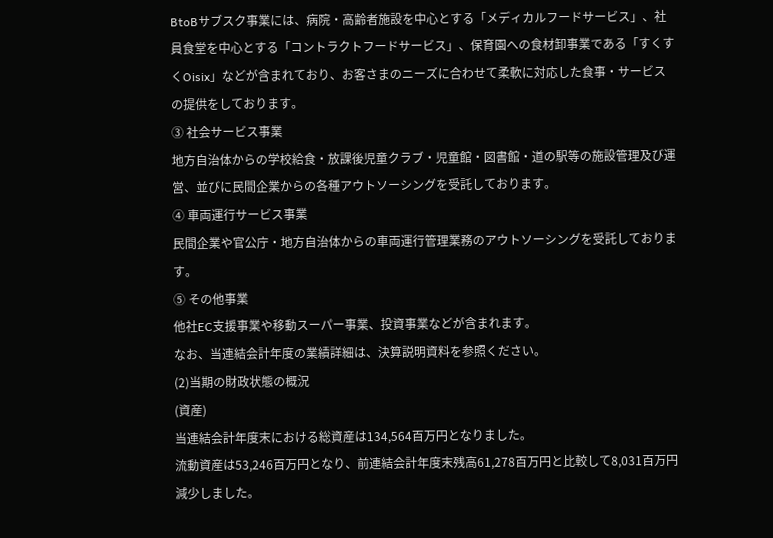BtoBサブスク事業には、病院・高齢者施設を中心とする「メディカルフードサービス」、社員食堂を中心とする「コントラクトフードサービス」、保育園への食材卸事業である「すくすくOisix」などが含まれており、お客さまのニーズに合わせて柔軟に対応した食事・サービスの提供をしております。
③ 社会サービス事業
地方自治体からの学校給食・放課後児童クラブ・児童館・図書館・道の駅等の施設管理及び運営、並びに民間企業からの各種アウトソーシングを受託しております。
④ 車両運行サービス事業
民間企業や官公庁・地方自治体からの車両運行管理業務のアウトソーシングを受託しております。
⑤ その他事業
他社EC支援事業や移動スーパー事業、投資事業などが含まれます。
なお、当連結会計年度の業績詳細は、決算説明資料を参照ください。
(2)当期の財政状態の概況
(資産)
当連結会計年度末における総資産は134,564百万円となりました。
流動資産は53,246百万円となり、前連結会計年度末残高61,278百万円と比較して8,031百万円減少しました。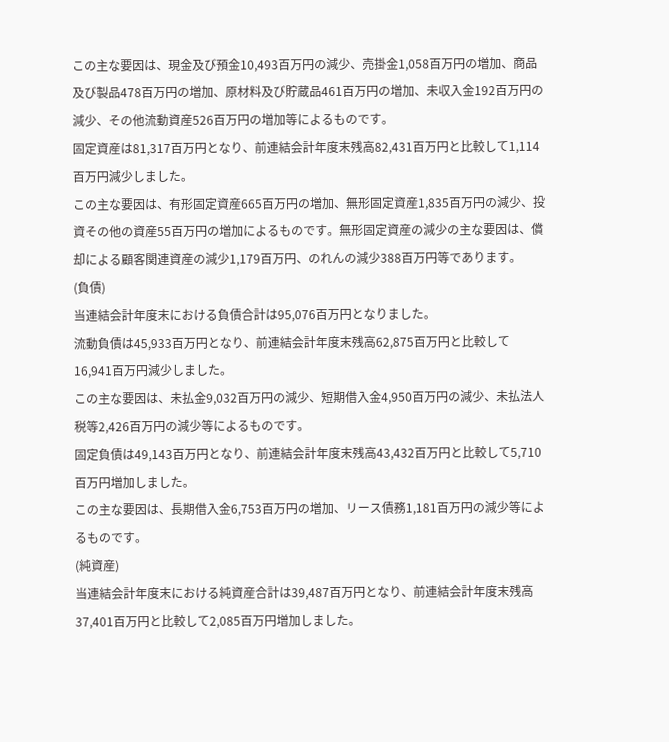この主な要因は、現金及び預金10,493百万円の減少、売掛金1,058百万円の増加、商品及び製品478百万円の増加、原材料及び貯蔵品461百万円の増加、未収入金192百万円の減少、その他流動資産526百万円の増加等によるものです。
固定資産は81,317百万円となり、前連結会計年度末残高82,431百万円と比較して1,114百万円減少しました。
この主な要因は、有形固定資産665百万円の増加、無形固定資産1,835百万円の減少、投資その他の資産55百万円の増加によるものです。無形固定資産の減少の主な要因は、償却による顧客関連資産の減少1,179百万円、のれんの減少388百万円等であります。
(負債)
当連結会計年度末における負債合計は95,076百万円となりました。
流動負債は45,933百万円となり、前連結会計年度末残高62,875百万円と比較して16,941百万円減少しました。
この主な要因は、未払金9,032百万円の減少、短期借入金4,950百万円の減少、未払法人税等2,426百万円の減少等によるものです。
固定負債は49,143百万円となり、前連結会計年度末残高43,432百万円と比較して5,710百万円増加しました。
この主な要因は、長期借入金6,753百万円の増加、リース債務1,181百万円の減少等によるものです。
(純資産)
当連結会計年度末における純資産合計は39,487百万円となり、前連結会計年度末残高37,401百万円と比較して2,085百万円増加しました。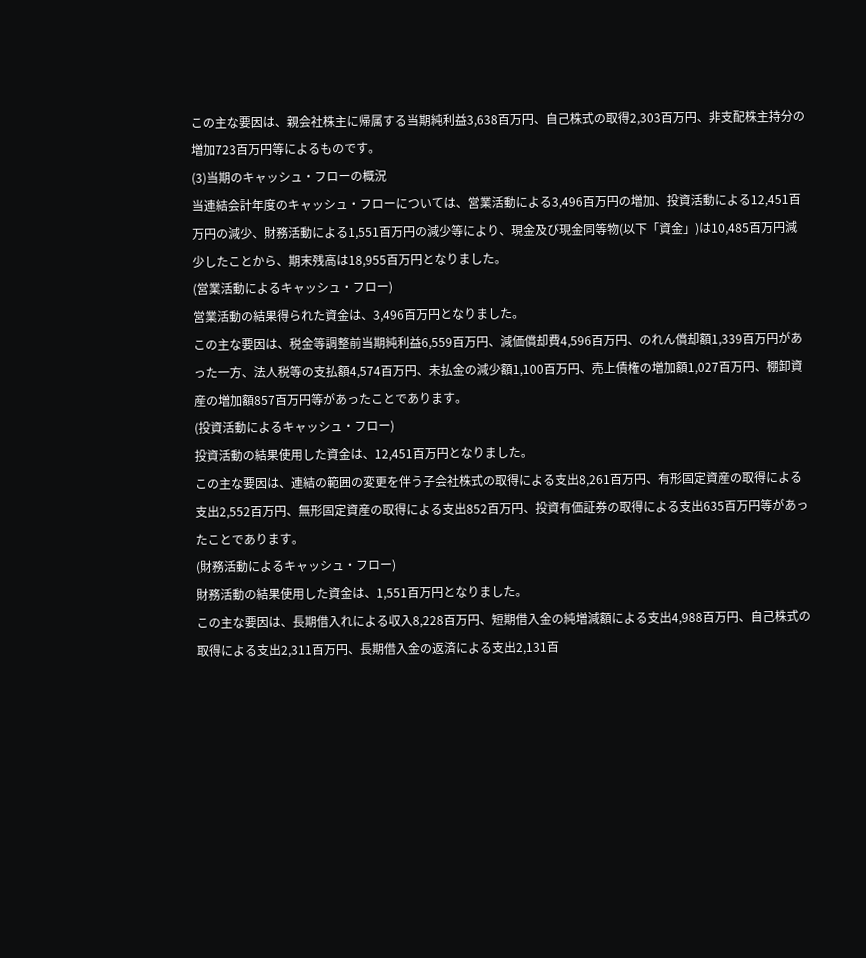この主な要因は、親会社株主に帰属する当期純利益3,638百万円、自己株式の取得2,303百万円、非支配株主持分の増加723百万円等によるものです。
(3)当期のキャッシュ・フローの概況
当連結会計年度のキャッシュ・フローについては、営業活動による3,496百万円の増加、投資活動による12,451百万円の減少、財務活動による1,551百万円の減少等により、現金及び現金同等物(以下「資金」)は10,485百万円減少したことから、期末残高は18,955百万円となりました。
(営業活動によるキャッシュ・フロー)
営業活動の結果得られた資金は、3,496百万円となりました。
この主な要因は、税金等調整前当期純利益6,559百万円、減価償却費4,596百万円、のれん償却額1,339百万円があった一方、法人税等の支払額4,574百万円、未払金の減少額1,100百万円、売上債権の増加額1,027百万円、棚卸資産の増加額857百万円等があったことであります。
(投資活動によるキャッシュ・フロー)
投資活動の結果使用した資金は、12,451百万円となりました。
この主な要因は、連結の範囲の変更を伴う子会社株式の取得による支出8,261百万円、有形固定資産の取得による支出2,552百万円、無形固定資産の取得による支出852百万円、投資有価証券の取得による支出635百万円等があったことであります。
(財務活動によるキャッシュ・フロー)
財務活動の結果使用した資金は、1,551百万円となりました。
この主な要因は、長期借入れによる収入8,228百万円、短期借入金の純増減額による支出4,988百万円、自己株式の取得による支出2,311百万円、長期借入金の返済による支出2,131百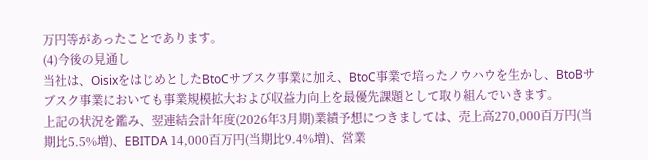万円等があったことであります。
(4)今後の見通し
当社は、OisixをはじめとしたBtoCサブスク事業に加え、BtoC事業で培ったノウハウを生かし、BtoBサブスク事業においても事業規模拡大および収益力向上を最優先課題として取り組んでいきます。
上記の状況を鑑み、翌連結会計年度(2026年3月期)業績予想につきましては、売上高270,000百万円(当期比5.5%増)、EBITDA 14,000百万円(当期比9.4%増)、営業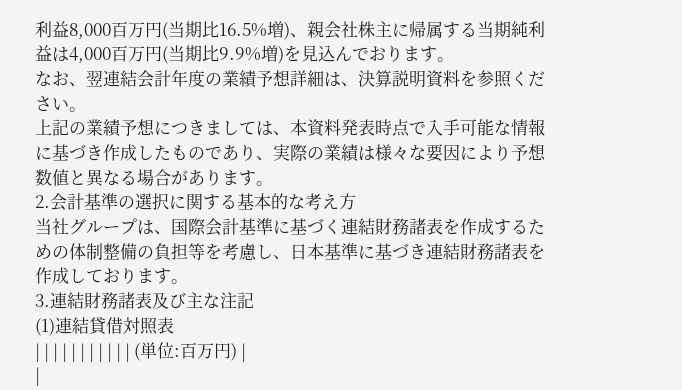利益8,000百万円(当期比16.5%増)、親会社株主に帰属する当期純利益は4,000百万円(当期比9.9%増)を見込んでおります。
なお、翌連結会計年度の業績予想詳細は、決算説明資料を参照ください。
上記の業績予想につきましては、本資料発表時点で入手可能な情報に基づき作成したものであり、実際の業績は様々な要因により予想数値と異なる場合があります。
2.会計基準の選択に関する基本的な考え方
当社グループは、国際会計基準に基づく連結財務諸表を作成するための体制整備の負担等を考慮し、日本基準に基づき連結財務諸表を作成しております。
3.連結財務諸表及び主な注記
(1)連結貸借対照表
| | | | | | | | | | | (単位:百万円) |
|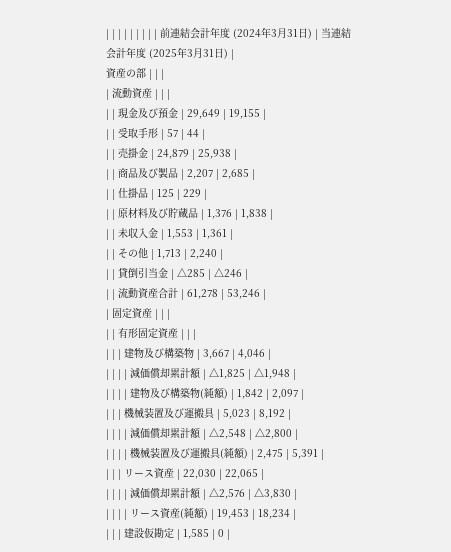| | | | | | | | | 前連結会計年度 (2024年3月31日) | 当連結会計年度 (2025年3月31日) |
資産の部 | | |
| 流動資産 | | |
| | 現金及び預金 | 29,649 | 19,155 |
| | 受取手形 | 57 | 44 |
| | 売掛金 | 24,879 | 25,938 |
| | 商品及び製品 | 2,207 | 2,685 |
| | 仕掛品 | 125 | 229 |
| | 原材料及び貯蔵品 | 1,376 | 1,838 |
| | 未収入金 | 1,553 | 1,361 |
| | その他 | 1,713 | 2,240 |
| | 貸倒引当金 | △285 | △246 |
| | 流動資産合計 | 61,278 | 53,246 |
| 固定資産 | | |
| | 有形固定資産 | | |
| | | 建物及び構築物 | 3,667 | 4,046 |
| | | | 減価償却累計額 | △1,825 | △1,948 |
| | | | 建物及び構築物(純額) | 1,842 | 2,097 |
| | | 機械装置及び運搬具 | 5,023 | 8,192 |
| | | | 減価償却累計額 | △2,548 | △2,800 |
| | | | 機械装置及び運搬具(純額) | 2,475 | 5,391 |
| | | リース資産 | 22,030 | 22,065 |
| | | | 減価償却累計額 | △2,576 | △3,830 |
| | | | リース資産(純額) | 19,453 | 18,234 |
| | | 建設仮勘定 | 1,585 | 0 |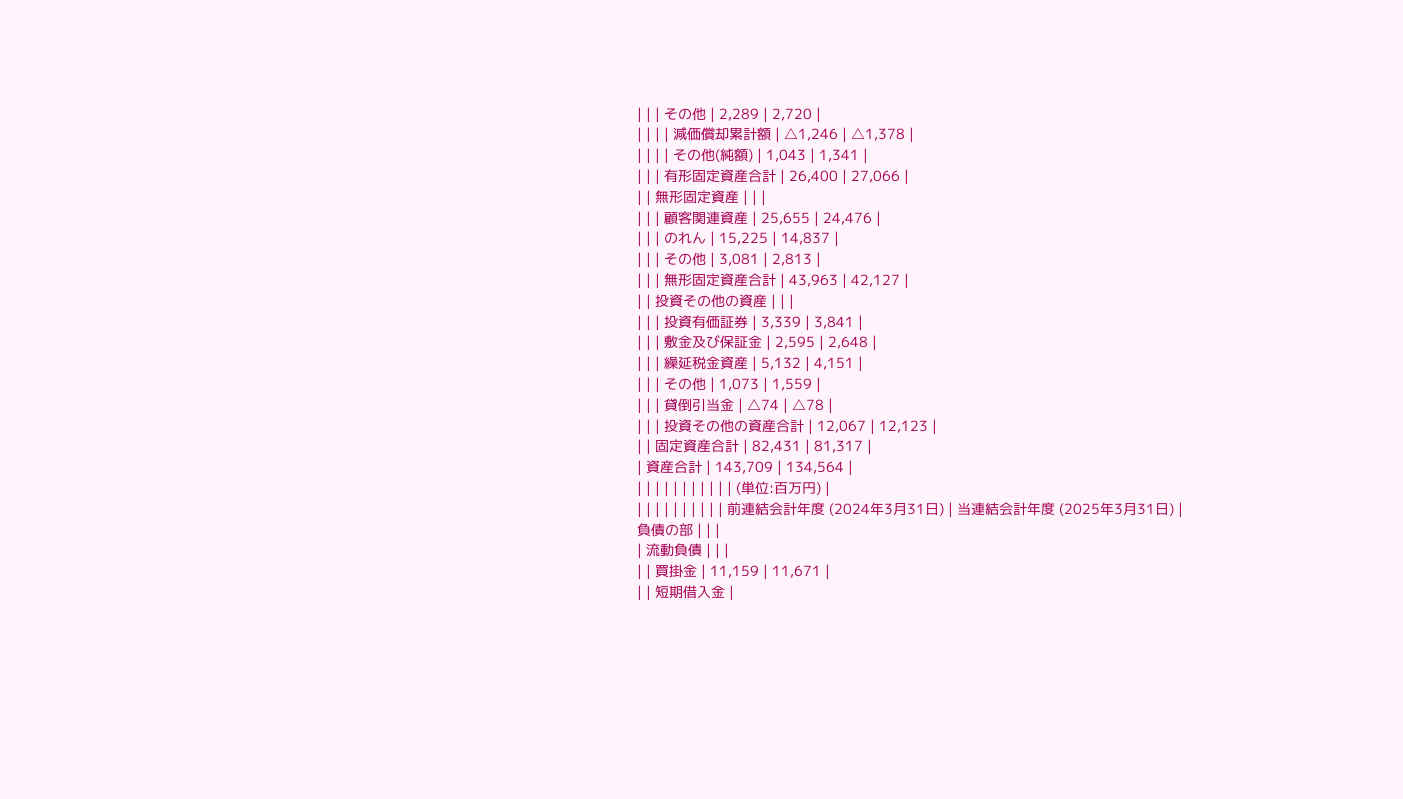| | | その他 | 2,289 | 2,720 |
| | | | 減価償却累計額 | △1,246 | △1,378 |
| | | | その他(純額) | 1,043 | 1,341 |
| | | 有形固定資産合計 | 26,400 | 27,066 |
| | 無形固定資産 | | |
| | | 顧客関連資産 | 25,655 | 24,476 |
| | | のれん | 15,225 | 14,837 |
| | | その他 | 3,081 | 2,813 |
| | | 無形固定資産合計 | 43,963 | 42,127 |
| | 投資その他の資産 | | |
| | | 投資有価証券 | 3,339 | 3,841 |
| | | 敷金及び保証金 | 2,595 | 2,648 |
| | | 繰延税金資産 | 5,132 | 4,151 |
| | | その他 | 1,073 | 1,559 |
| | | 貸倒引当金 | △74 | △78 |
| | | 投資その他の資産合計 | 12,067 | 12,123 |
| | 固定資産合計 | 82,431 | 81,317 |
| 資産合計 | 143,709 | 134,564 |
| | | | | | | | | | | (単位:百万円) |
| | | | | | | | | | 前連結会計年度 (2024年3月31日) | 当連結会計年度 (2025年3月31日) |
負債の部 | | |
| 流動負債 | | |
| | 買掛金 | 11,159 | 11,671 |
| | 短期借入金 |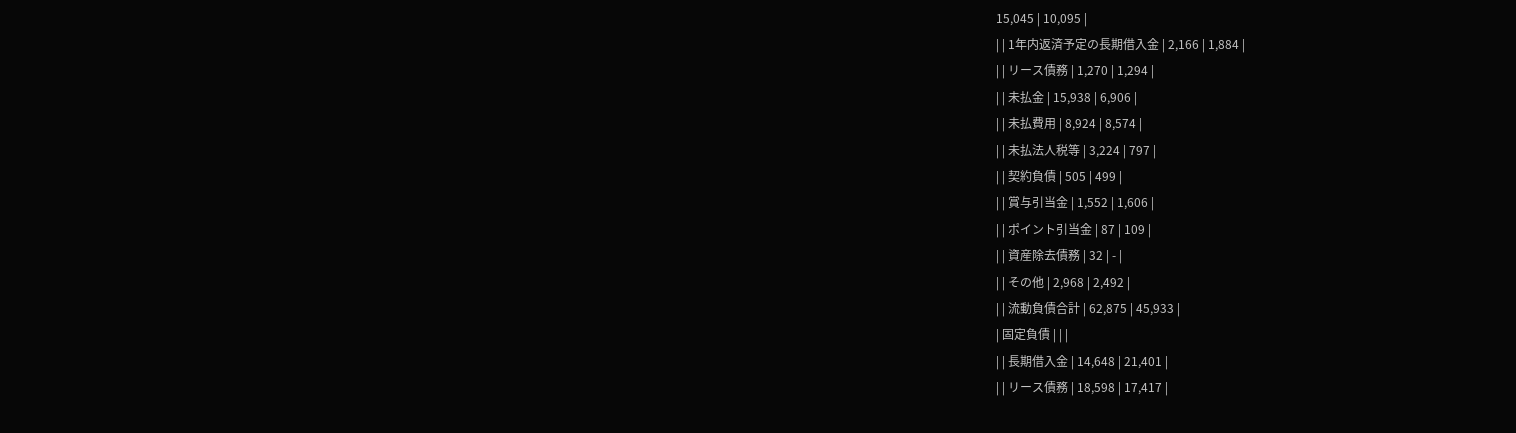15,045 | 10,095 |
| | 1年内返済予定の長期借入金 | 2,166 | 1,884 |
| | リース債務 | 1,270 | 1,294 |
| | 未払金 | 15,938 | 6,906 |
| | 未払費用 | 8,924 | 8,574 |
| | 未払法人税等 | 3,224 | 797 |
| | 契約負債 | 505 | 499 |
| | 賞与引当金 | 1,552 | 1,606 |
| | ポイント引当金 | 87 | 109 |
| | 資産除去債務 | 32 | - |
| | その他 | 2,968 | 2,492 |
| | 流動負債合計 | 62,875 | 45,933 |
| 固定負債 | | |
| | 長期借入金 | 14,648 | 21,401 |
| | リース債務 | 18,598 | 17,417 |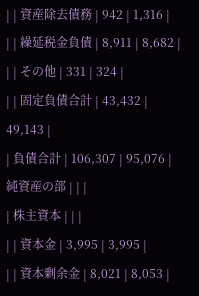| | 資産除去債務 | 942 | 1,316 |
| | 繰延税金負債 | 8,911 | 8,682 |
| | その他 | 331 | 324 |
| | 固定負債合計 | 43,432 | 49,143 |
| 負債合計 | 106,307 | 95,076 |
純資産の部 | | |
| 株主資本 | | |
| | 資本金 | 3,995 | 3,995 |
| | 資本剰余金 | 8,021 | 8,053 |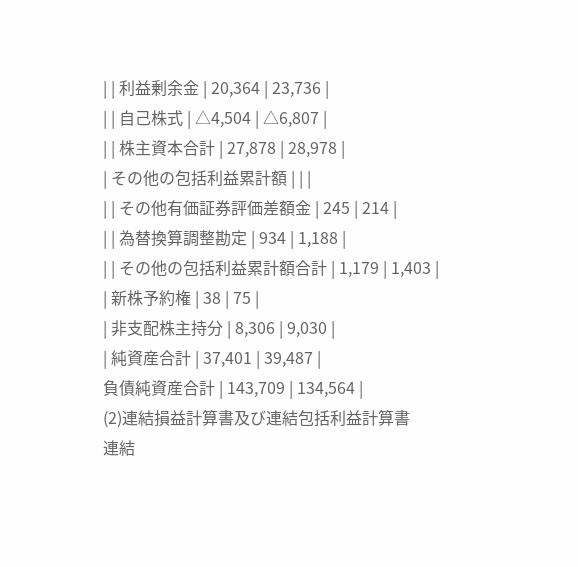| | 利益剰余金 | 20,364 | 23,736 |
| | 自己株式 | △4,504 | △6,807 |
| | 株主資本合計 | 27,878 | 28,978 |
| その他の包括利益累計額 | | |
| | その他有価証券評価差額金 | 245 | 214 |
| | 為替換算調整勘定 | 934 | 1,188 |
| | その他の包括利益累計額合計 | 1,179 | 1,403 |
| 新株予約権 | 38 | 75 |
| 非支配株主持分 | 8,306 | 9,030 |
| 純資産合計 | 37,401 | 39,487 |
負債純資産合計 | 143,709 | 134,564 |
(2)連結損益計算書及び連結包括利益計算書
連結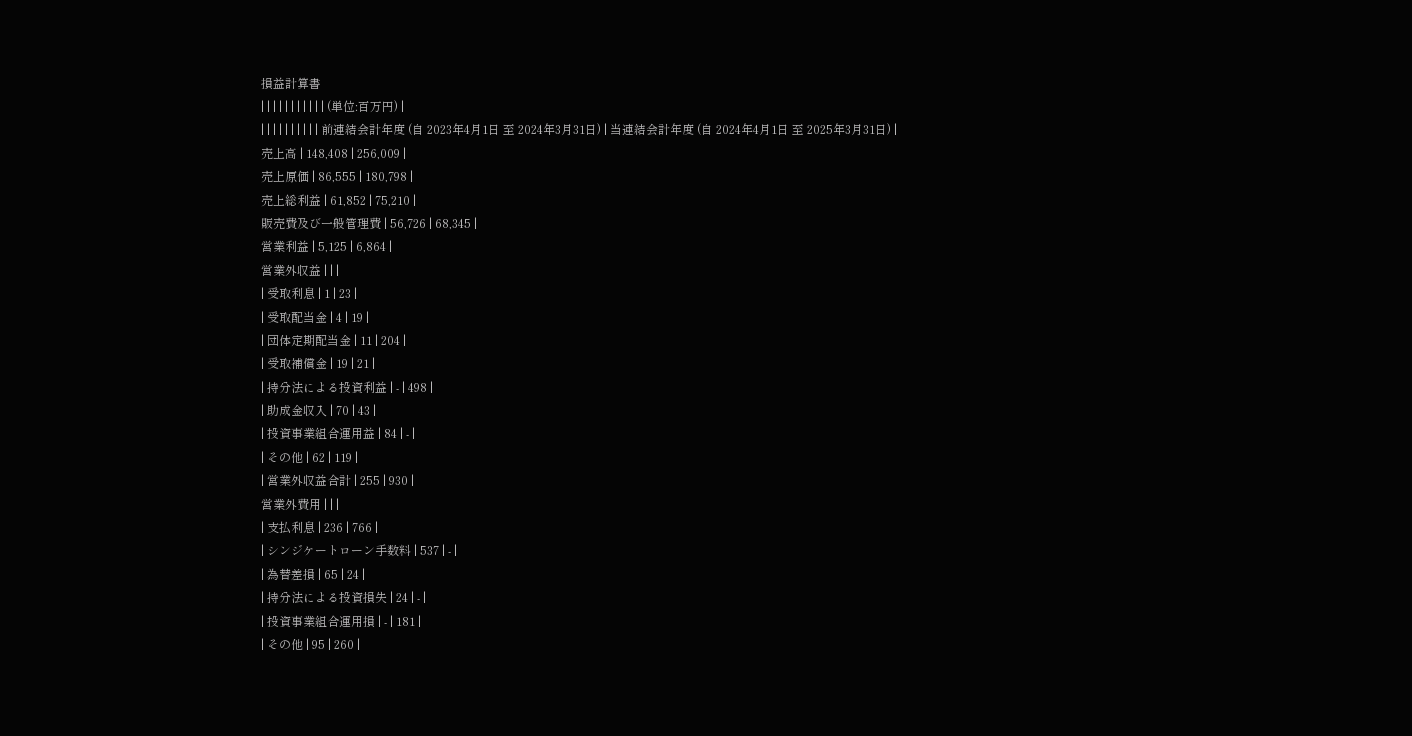損益計算書
| | | | | | | | | | | (単位:百万円) |
| | | | | | | | | | 前連結会計年度 (自 2023年4月1日 至 2024年3月31日) | 当連結会計年度 (自 2024年4月1日 至 2025年3月31日) |
売上高 | 148,408 | 256,009 |
売上原価 | 86,555 | 180,798 |
売上総利益 | 61,852 | 75,210 |
販売費及び一般管理費 | 56,726 | 68,345 |
営業利益 | 5,125 | 6,864 |
営業外収益 | | |
| 受取利息 | 1 | 23 |
| 受取配当金 | 4 | 19 |
| 団体定期配当金 | 11 | 204 |
| 受取補償金 | 19 | 21 |
| 持分法による投資利益 | - | 498 |
| 助成金収入 | 70 | 43 |
| 投資事業組合運用益 | 84 | - |
| その他 | 62 | 119 |
| 営業外収益合計 | 255 | 930 |
営業外費用 | | |
| 支払利息 | 236 | 766 |
| シンジケートローン手数料 | 537 | - |
| 為替差損 | 65 | 24 |
| 持分法による投資損失 | 24 | - |
| 投資事業組合運用損 | - | 181 |
| その他 | 95 | 260 |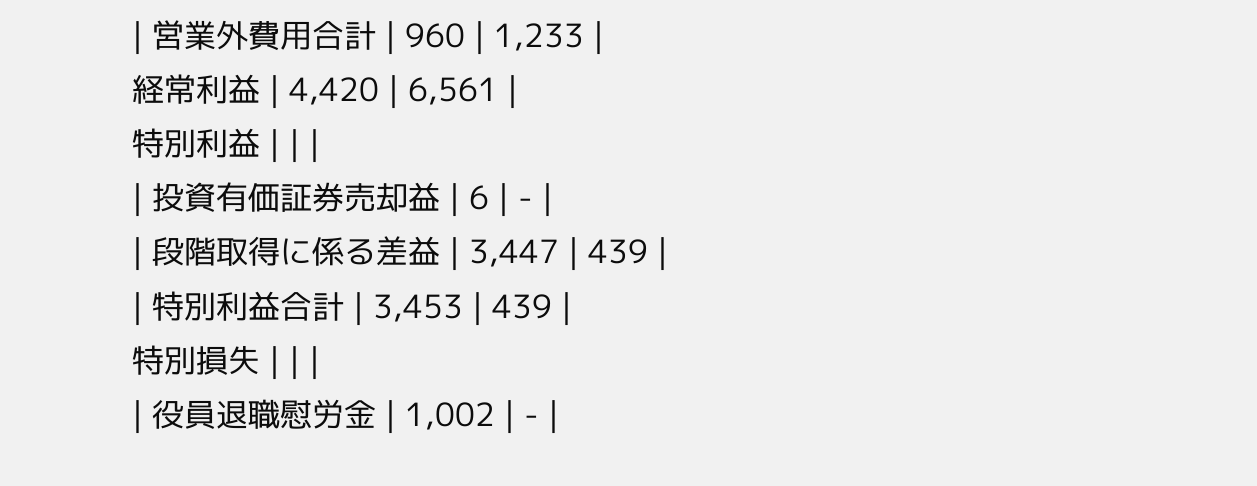| 営業外費用合計 | 960 | 1,233 |
経常利益 | 4,420 | 6,561 |
特別利益 | | |
| 投資有価証券売却益 | 6 | - |
| 段階取得に係る差益 | 3,447 | 439 |
| 特別利益合計 | 3,453 | 439 |
特別損失 | | |
| 役員退職慰労金 | 1,002 | - |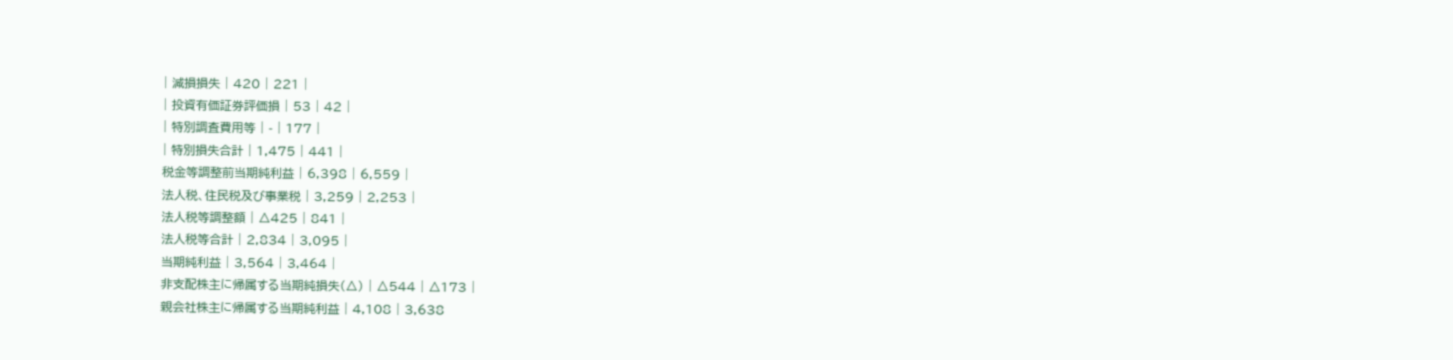| 減損損失 | 420 | 221 |
| 投資有価証券評価損 | 53 | 42 |
| 特別調査費用等 | - | 177 |
| 特別損失合計 | 1,475 | 441 |
税金等調整前当期純利益 | 6,398 | 6,559 |
法人税、住民税及び事業税 | 3,259 | 2,253 |
法人税等調整額 | △425 | 841 |
法人税等合計 | 2,834 | 3,095 |
当期純利益 | 3,564 | 3,464 |
非支配株主に帰属する当期純損失(△) | △544 | △173 |
親会社株主に帰属する当期純利益 | 4,108 | 3,638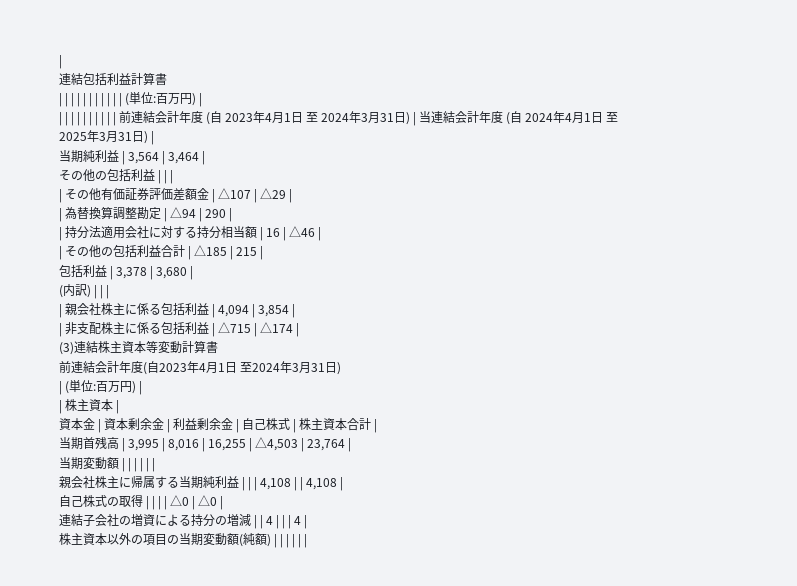|
連結包括利益計算書
| | | | | | | | | | | (単位:百万円) |
| | | | | | | | | | 前連結会計年度 (自 2023年4月1日 至 2024年3月31日) | 当連結会計年度 (自 2024年4月1日 至 2025年3月31日) |
当期純利益 | 3,564 | 3,464 |
その他の包括利益 | | |
| その他有価証券評価差額金 | △107 | △29 |
| 為替換算調整勘定 | △94 | 290 |
| 持分法適用会社に対する持分相当額 | 16 | △46 |
| その他の包括利益合計 | △185 | 215 |
包括利益 | 3,378 | 3,680 |
(内訳) | | |
| 親会社株主に係る包括利益 | 4,094 | 3,854 |
| 非支配株主に係る包括利益 | △715 | △174 |
(3)連結株主資本等変動計算書
前連結会計年度(自2023年4月1日 至2024年3月31日)
| (単位:百万円) |
| 株主資本 |
資本金 | 資本剰余金 | 利益剰余金 | 自己株式 | 株主資本合計 |
当期首残高 | 3,995 | 8,016 | 16,255 | △4,503 | 23,764 |
当期変動額 | | | | | |
親会社株主に帰属する当期純利益 | | | 4,108 | | 4,108 |
自己株式の取得 | | | | △0 | △0 |
連結子会社の増資による持分の増減 | | 4 | | | 4 |
株主資本以外の項目の当期変動額(純額) | | | | | |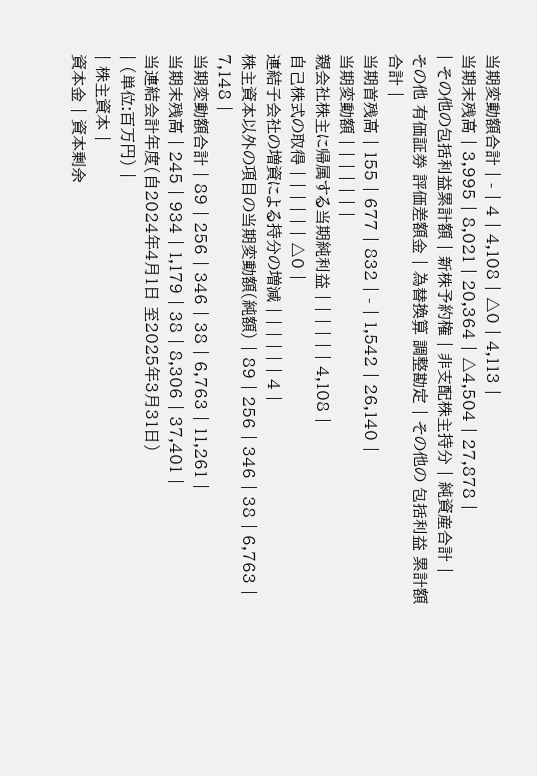当期変動額合計 | - | 4 | 4,108 | △0 | 4,113 |
当期末残高 | 3,995 | 8,021 | 20,364 | △4,504 | 27,878 |
| その他の包括利益累計額 | 新株予約権 | 非支配株主持分 | 純資産合計 |
その他 有価証券 評価差額金 | 為替換算 調整勘定 | その他の 包括利益 累計額合計 |
当期首残高 | 155 | 677 | 832 | - | 1,542 | 26,140 |
当期変動額 | | | | | | |
親会社株主に帰属する当期純利益 | | | | | | 4,108 |
自己株式の取得 | | | | | | △0 |
連結子会社の増資による持分の増減 | | | | | | 4 |
株主資本以外の項目の当期変動額(純額) | 89 | 256 | 346 | 38 | 6,763 | 7,148 |
当期変動額合計 | 89 | 256 | 346 | 38 | 6,763 | 11,261 |
当期末残高 | 245 | 934 | 1,179 | 38 | 8,306 | 37,401 |
当連結会計年度(自2024年4月1日 至2025年3月31日)
| (単位:百万円) |
| 株主資本 |
資本金 | 資本剰余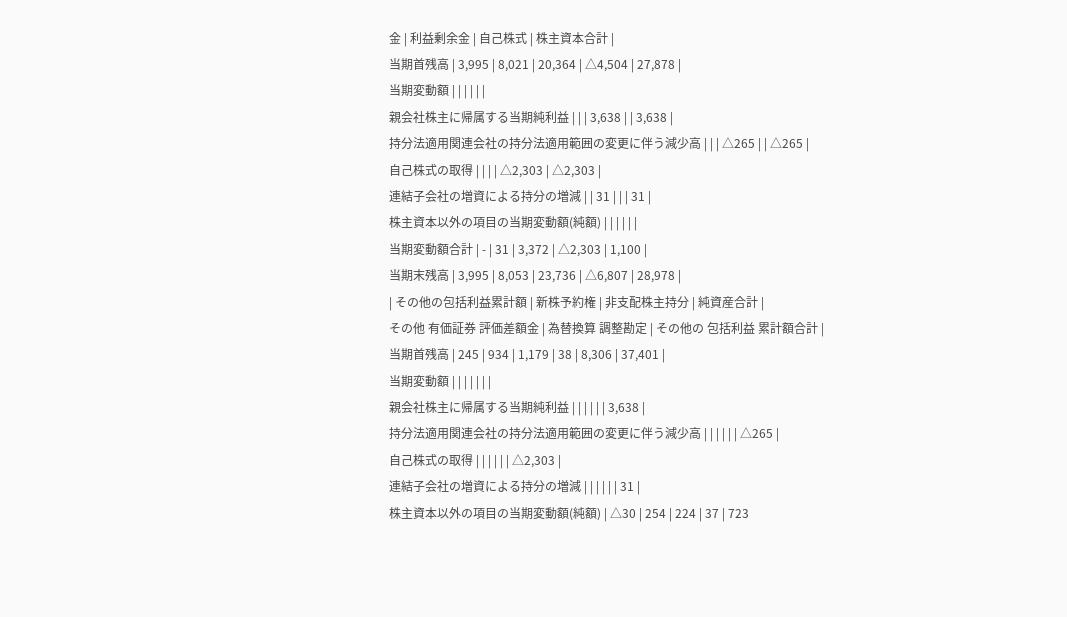金 | 利益剰余金 | 自己株式 | 株主資本合計 |
当期首残高 | 3,995 | 8,021 | 20,364 | △4,504 | 27,878 |
当期変動額 | | | | | |
親会社株主に帰属する当期純利益 | | | 3,638 | | 3,638 |
持分法適用関連会社の持分法適用範囲の変更に伴う減少高 | | | △265 | | △265 |
自己株式の取得 | | | | △2,303 | △2,303 |
連結子会社の増資による持分の増減 | | 31 | | | 31 |
株主資本以外の項目の当期変動額(純額) | | | | | |
当期変動額合計 | - | 31 | 3,372 | △2,303 | 1,100 |
当期末残高 | 3,995 | 8,053 | 23,736 | △6,807 | 28,978 |
| その他の包括利益累計額 | 新株予約権 | 非支配株主持分 | 純資産合計 |
その他 有価証券 評価差額金 | 為替換算 調整勘定 | その他の 包括利益 累計額合計 |
当期首残高 | 245 | 934 | 1,179 | 38 | 8,306 | 37,401 |
当期変動額 | | | | | | |
親会社株主に帰属する当期純利益 | | | | | | 3,638 |
持分法適用関連会社の持分法適用範囲の変更に伴う減少高 | | | | | | △265 |
自己株式の取得 | | | | | | △2,303 |
連結子会社の増資による持分の増減 | | | | | | 31 |
株主資本以外の項目の当期変動額(純額) | △30 | 254 | 224 | 37 | 723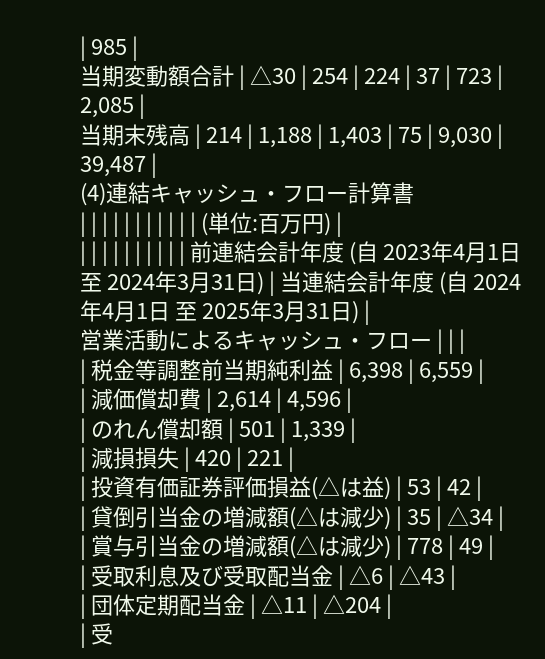| 985 |
当期変動額合計 | △30 | 254 | 224 | 37 | 723 | 2,085 |
当期末残高 | 214 | 1,188 | 1,403 | 75 | 9,030 | 39,487 |
(4)連結キャッシュ・フロー計算書
| | | | | | | | | | | (単位:百万円) |
| | | | | | | | | | 前連結会計年度 (自 2023年4月1日 至 2024年3月31日) | 当連結会計年度 (自 2024年4月1日 至 2025年3月31日) |
営業活動によるキャッシュ・フロー | | |
| 税金等調整前当期純利益 | 6,398 | 6,559 |
| 減価償却費 | 2,614 | 4,596 |
| のれん償却額 | 501 | 1,339 |
| 減損損失 | 420 | 221 |
| 投資有価証券評価損益(△は益) | 53 | 42 |
| 貸倒引当金の増減額(△は減少) | 35 | △34 |
| 賞与引当金の増減額(△は減少) | 778 | 49 |
| 受取利息及び受取配当金 | △6 | △43 |
| 団体定期配当金 | △11 | △204 |
| 受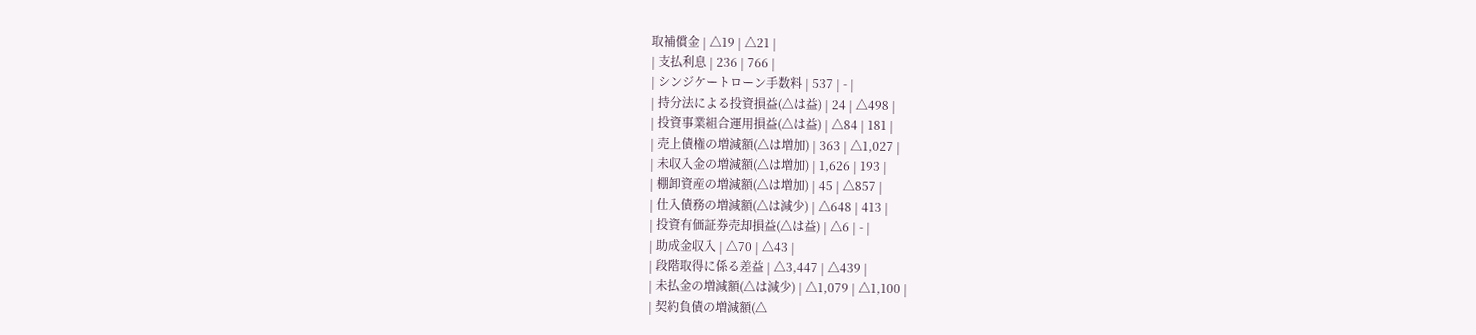取補償金 | △19 | △21 |
| 支払利息 | 236 | 766 |
| シンジケートローン手数料 | 537 | - |
| 持分法による投資損益(△は益) | 24 | △498 |
| 投資事業組合運用損益(△は益) | △84 | 181 |
| 売上債権の増減額(△は増加) | 363 | △1,027 |
| 未収入金の増減額(△は増加) | 1,626 | 193 |
| 棚卸資産の増減額(△は増加) | 45 | △857 |
| 仕入債務の増減額(△は減少) | △648 | 413 |
| 投資有価証券売却損益(△は益) | △6 | - |
| 助成金収入 | △70 | △43 |
| 段階取得に係る差益 | △3,447 | △439 |
| 未払金の増減額(△は減少) | △1,079 | △1,100 |
| 契約負債の増減額(△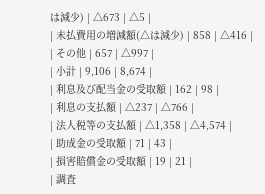は減少) | △673 | △5 |
| 未払費用の増減額(△は減少) | 858 | △416 |
| その他 | 657 | △997 |
| 小計 | 9,106 | 8,674 |
| 利息及び配当金の受取額 | 162 | 98 |
| 利息の支払額 | △237 | △766 |
| 法人税等の支払額 | △1,358 | △4,574 |
| 助成金の受取額 | 71 | 43 |
| 損害賠償金の受取額 | 19 | 21 |
| 調査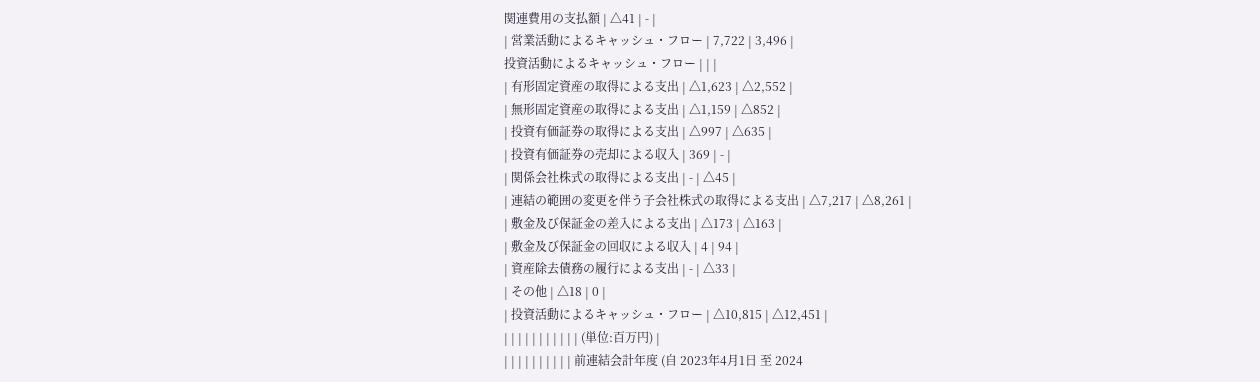関連費用の支払額 | △41 | - |
| 営業活動によるキャッシュ・フロー | 7,722 | 3,496 |
投資活動によるキャッシュ・フロー | | |
| 有形固定資産の取得による支出 | △1,623 | △2,552 |
| 無形固定資産の取得による支出 | △1,159 | △852 |
| 投資有価証券の取得による支出 | △997 | △635 |
| 投資有価証券の売却による収入 | 369 | - |
| 関係会社株式の取得による支出 | - | △45 |
| 連結の範囲の変更を伴う子会社株式の取得による支出 | △7,217 | △8,261 |
| 敷金及び保証金の差入による支出 | △173 | △163 |
| 敷金及び保証金の回収による収入 | 4 | 94 |
| 資産除去債務の履行による支出 | - | △33 |
| その他 | △18 | 0 |
| 投資活動によるキャッシュ・フロー | △10,815 | △12,451 |
| | | | | | | | | | | (単位:百万円) |
| | | | | | | | | | 前連結会計年度 (自 2023年4月1日 至 2024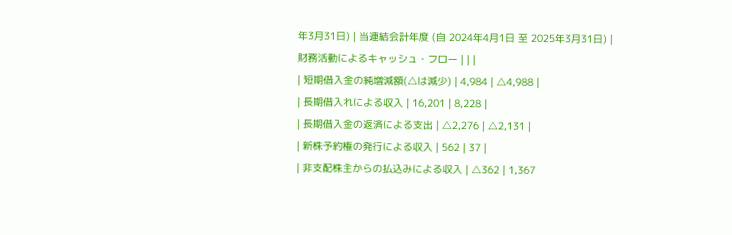年3月31日) | 当連結会計年度 (自 2024年4月1日 至 2025年3月31日) |
財務活動によるキャッシュ・フロー | | |
| 短期借入金の純増減額(△は減少) | 4,984 | △4,988 |
| 長期借入れによる収入 | 16,201 | 8,228 |
| 長期借入金の返済による支出 | △2,276 | △2,131 |
| 新株予約権の発行による収入 | 562 | 37 |
| 非支配株主からの払込みによる収入 | △362 | 1,367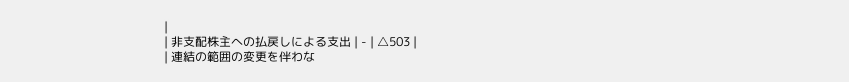|
| 非支配株主への払戻しによる支出 | - | △503 |
| 連結の範囲の変更を伴わな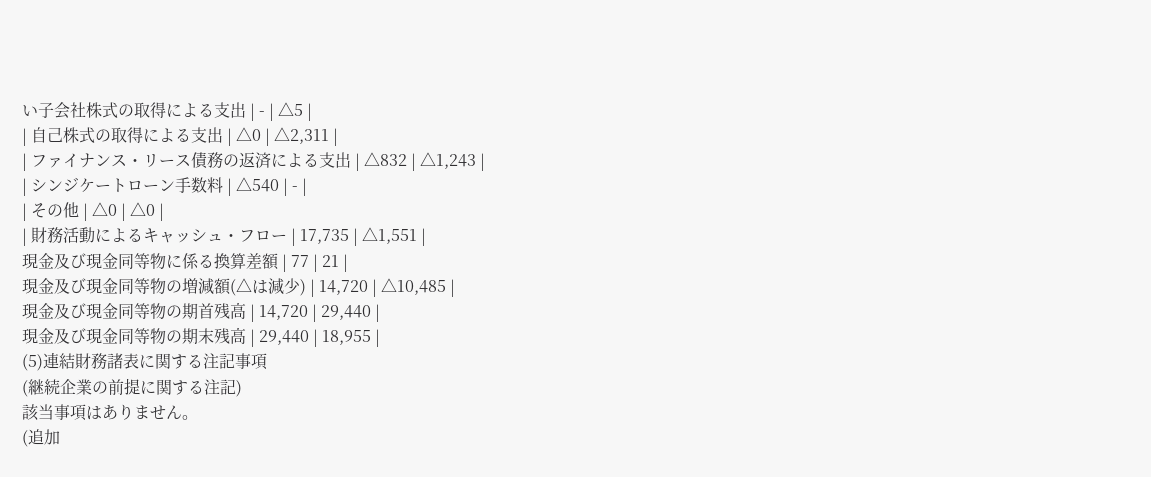い子会社株式の取得による支出 | - | △5 |
| 自己株式の取得による支出 | △0 | △2,311 |
| ファイナンス・リース債務の返済による支出 | △832 | △1,243 |
| シンジケートローン手数料 | △540 | - |
| その他 | △0 | △0 |
| 財務活動によるキャッシュ・フロー | 17,735 | △1,551 |
現金及び現金同等物に係る換算差額 | 77 | 21 |
現金及び現金同等物の増減額(△は減少) | 14,720 | △10,485 |
現金及び現金同等物の期首残高 | 14,720 | 29,440 |
現金及び現金同等物の期末残高 | 29,440 | 18,955 |
(5)連結財務諸表に関する注記事項
(継続企業の前提に関する注記)
該当事項はありません。
(追加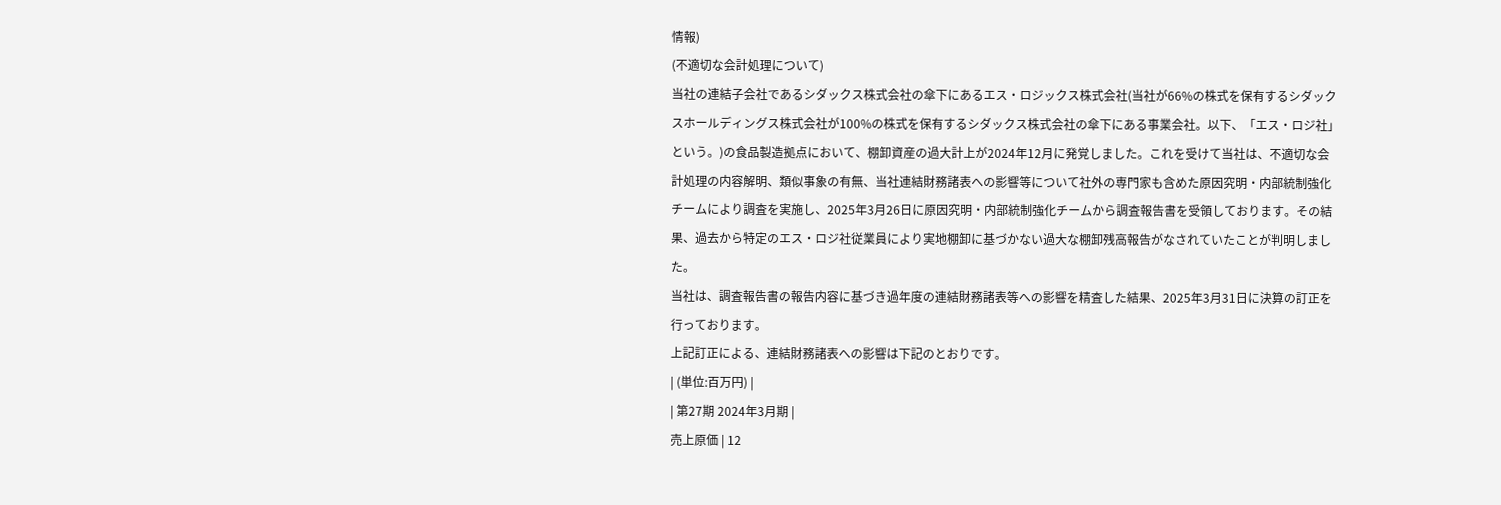情報)
(不適切な会計処理について)
当社の連結子会社であるシダックス株式会社の傘下にあるエス・ロジックス株式会社(当社が66%の株式を保有するシダックスホールディングス株式会社が100%の株式を保有するシダックス株式会社の傘下にある事業会社。以下、「エス・ロジ社」という。)の食品製造拠点において、棚卸資産の過大計上が2024年12月に発覚しました。これを受けて当社は、不適切な会計処理の内容解明、類似事象の有無、当社連結財務諸表への影響等について社外の専門家も含めた原因究明・内部統制強化チームにより調査を実施し、2025年3月26日に原因究明・内部統制強化チームから調査報告書を受領しております。その結果、過去から特定のエス・ロジ社従業員により実地棚卸に基づかない過大な棚卸残高報告がなされていたことが判明しました。
当社は、調査報告書の報告内容に基づき過年度の連結財務諸表等への影響を精査した結果、2025年3月31日に決算の訂正を行っております。
上記訂正による、連結財務諸表への影響は下記のとおりです。
| (単位:百万円) |
| 第27期 2024年3月期 |
売上原価 | 12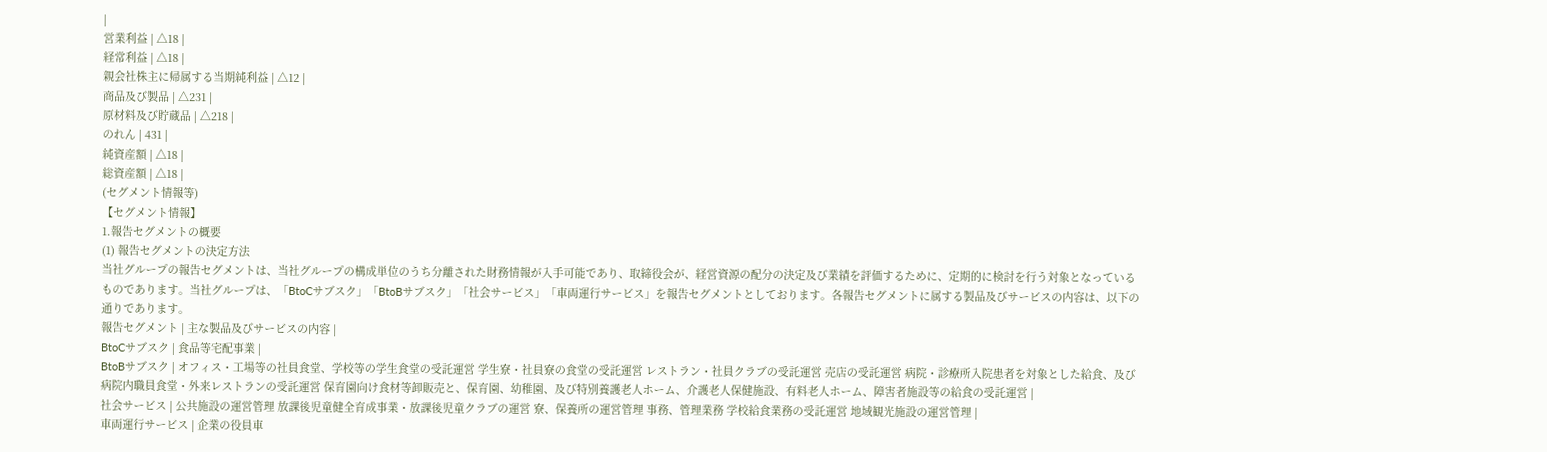|
営業利益 | △18 |
経常利益 | △18 |
親会社株主に帰属する当期純利益 | △12 |
商品及び製品 | △231 |
原材料及び貯蔵品 | △218 |
のれん | 431 |
純資産額 | △18 |
総資産額 | △18 |
(セグメント情報等)
【セグメント情報】
1.報告セグメントの概要
(1) 報告セグメントの決定方法
当社グループの報告セグメントは、当社グループの構成単位のうち分離された財務情報が入手可能であり、取締役会が、経営資源の配分の決定及び業績を評価するために、定期的に検討を行う対象となっているものであります。当社グループは、「BtoCサブスク」「BtoBサブスク」「社会サービス」「車両運行サービス」を報告セグメントとしております。各報告セグメントに属する製品及びサービスの内容は、以下の通りであります。
報告セグメント | 主な製品及びサービスの内容 |
BtoCサブスク | 食品等宅配事業 |
BtoBサブスク | オフィス・工場等の社員食堂、学校等の学生食堂の受託運営 学生寮・社員寮の食堂の受託運営 レストラン・社員クラブの受託運営 売店の受託運営 病院・診療所入院患者を対象とした給食、及び病院内職員食堂・外来レストランの受託運営 保育園向け食材等卸販売と、保育園、幼稚園、及び特別養護老人ホーム、介護老人保健施設、有料老人ホーム、障害者施設等の給食の受託運営 |
社会サービス | 公共施設の運営管理 放課後児童健全育成事業・放課後児童クラブの運営 寮、保養所の運営管理 事務、管理業務 学校給食業務の受託運営 地域観光施設の運営管理 |
車両運行サービス | 企業の役員車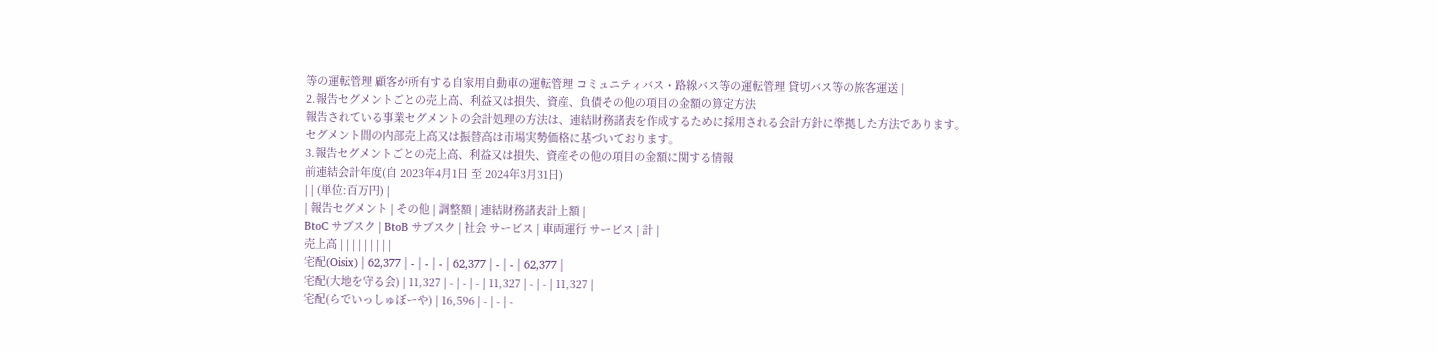等の運転管理 顧客が所有する自家用自動車の運転管理 コミュニティバス・路線バス等の運転管理 貸切バス等の旅客運送 |
2.報告セグメントごとの売上高、利益又は損失、資産、負債その他の項目の金額の算定方法
報告されている事業セグメントの会計処理の方法は、連結財務諸表を作成するために採用される会計方針に準拠した方法であります。
セグメント間の内部売上高又は振替高は市場実勢価格に基づいております。
3.報告セグメントごとの売上高、利益又は損失、資産その他の項目の金額に関する情報
前連結会計年度(自 2023年4月1日 至 2024年3月31日)
| | (単位:百万円) |
| 報告セグメント | その他 | 調整額 | 連結財務諸表計上額 |
BtoC サブスク | BtoB サブスク | 社会 サービス | 車両運行 サービス | 計 |
売上高 | | | | | | | | |
宅配(Oisix) | 62,377 | - | - | - | 62,377 | - | - | 62,377 |
宅配(大地を守る会) | 11,327 | - | - | - | 11,327 | - | - | 11,327 |
宅配(らでいっしゅぼーや) | 16,596 | - | - | -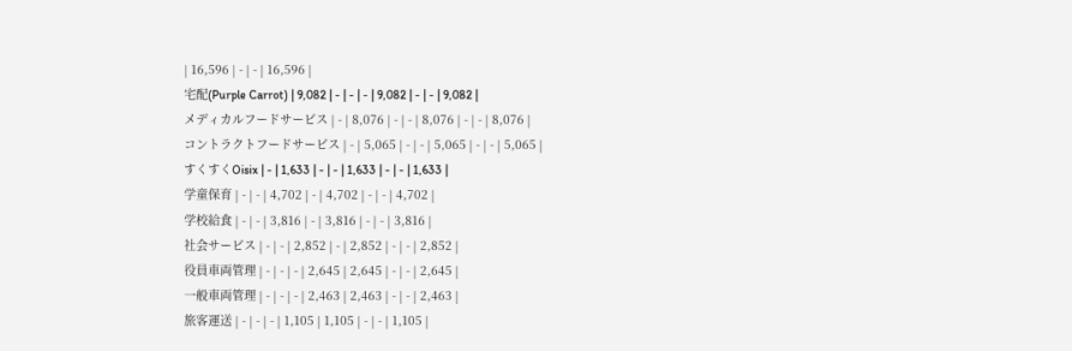| 16,596 | - | - | 16,596 |
宅配(Purple Carrot) | 9,082 | - | - | - | 9,082 | - | - | 9,082 |
メディカルフードサービス | - | 8,076 | - | - | 8,076 | - | - | 8,076 |
コントラクトフードサービス | - | 5,065 | - | - | 5,065 | - | - | 5,065 |
すくすくOisix | - | 1,633 | - | - | 1,633 | - | - | 1,633 |
学童保育 | - | - | 4,702 | - | 4,702 | - | - | 4,702 |
学校給食 | - | - | 3,816 | - | 3,816 | - | - | 3,816 |
社会サービス | - | - | 2,852 | - | 2,852 | - | - | 2,852 |
役員車両管理 | - | - | - | 2,645 | 2,645 | - | - | 2,645 |
一般車両管理 | - | - | - | 2,463 | 2,463 | - | - | 2,463 |
旅客運送 | - | - | - | 1,105 | 1,105 | - | - | 1,105 |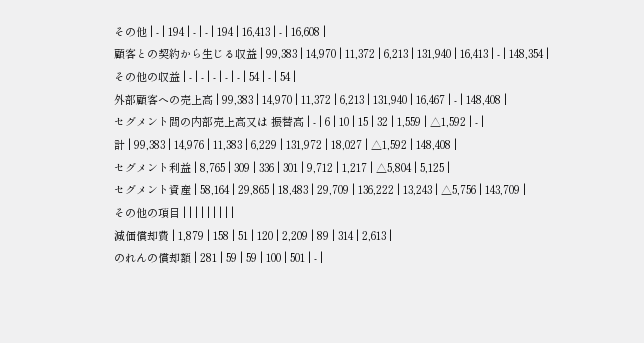その他 | - | 194 | - | - | 194 | 16,413 | - | 16,608 |
顧客との契約から生じる収益 | 99,383 | 14,970 | 11,372 | 6,213 | 131,940 | 16,413 | - | 148,354 |
その他の収益 | - | - | - | - | - | 54 | - | 54 |
外部顧客への売上高 | 99,383 | 14,970 | 11,372 | 6,213 | 131,940 | 16,467 | - | 148,408 |
セグメント間の内部売上高又は 振替高 | - | 6 | 10 | 15 | 32 | 1,559 | △1,592 | - |
計 | 99,383 | 14,976 | 11,383 | 6,229 | 131,972 | 18,027 | △1,592 | 148,408 |
セグメント利益 | 8,765 | 309 | 336 | 301 | 9,712 | 1,217 | △5,804 | 5,125 |
セグメント資産 | 58,164 | 29,865 | 18,483 | 29,709 | 136,222 | 13,243 | △5,756 | 143,709 |
その他の項目 | | | | | | | | |
減価償却費 | 1,879 | 158 | 51 | 120 | 2,209 | 89 | 314 | 2,613 |
のれんの償却額 | 281 | 59 | 59 | 100 | 501 | - |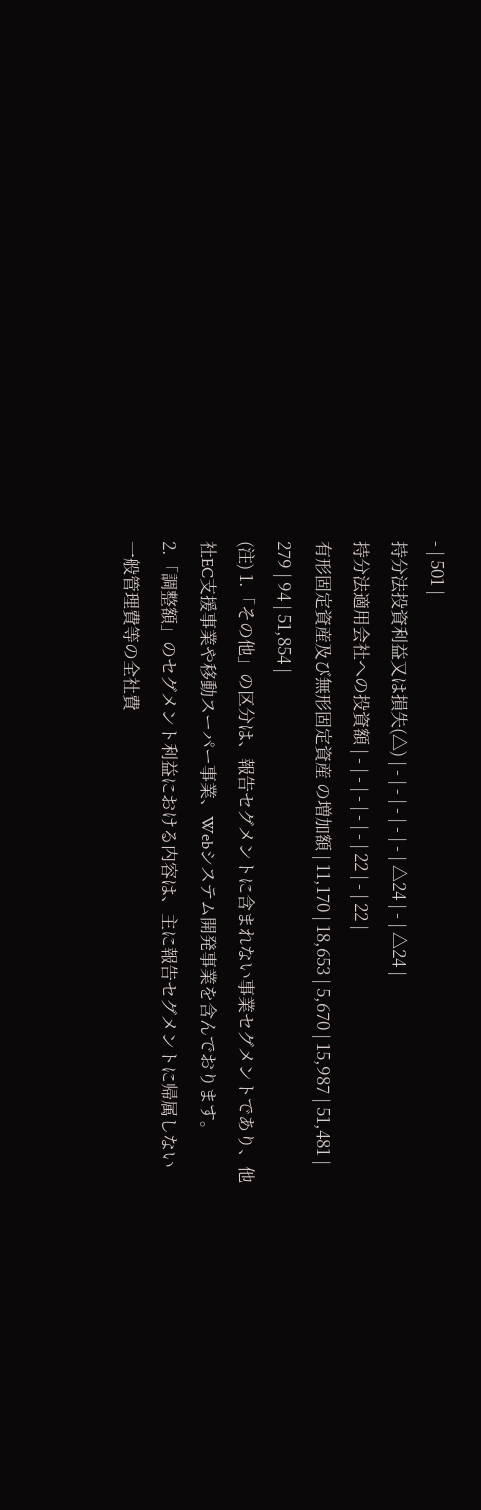- | 501 |
持分法投資利益又は損失(△) | - | - | - | - | - | △24 | - | △24 |
持分法適用会社への投資額 | - | - | - | - | - | 22 | - | 22 |
有形固定資産及び無形固定資産 の増加額 | 11,170 | 18,653 | 5,670 | 15,987 | 51,481 | 279 | 94 | 51,854 |
(注) 1.「その他」の区分は、報告セグメントに含まれない事業セグメントであり、他社EC支援事業や移動スーパー事業、Webシステム開発事業を含んでおります。
2.「調整額」のセグメント利益における内容は、主に報告セグメントに帰属しない一般管理費等の全社費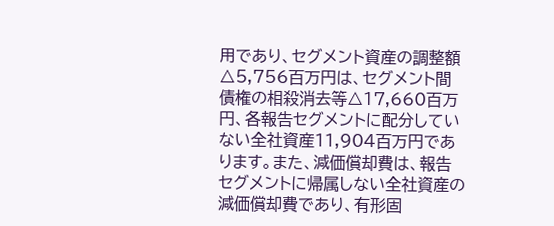用であり、セグメント資産の調整額△5,756百万円は、セグメント間債権の相殺消去等△17,660百万円、各報告セグメントに配分していない全社資産11,904百万円であります。また、減価償却費は、報告セグメントに帰属しない全社資産の減価償却費であり、有形固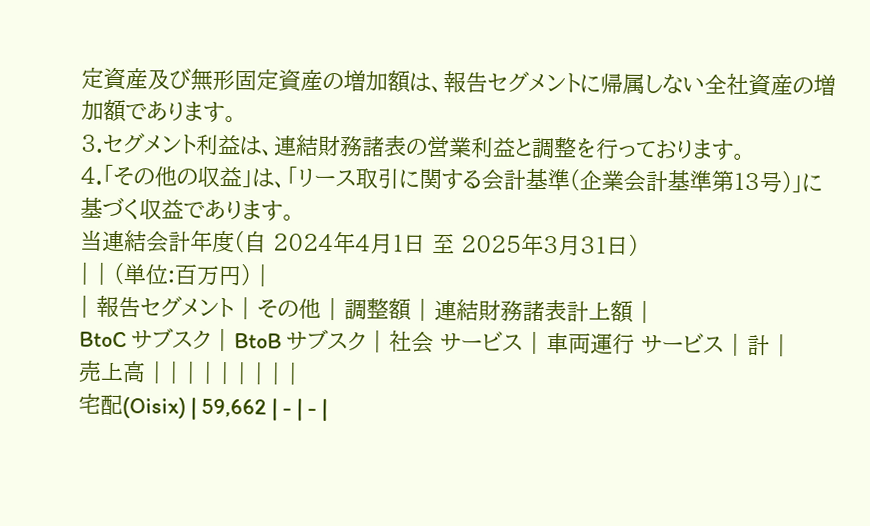定資産及び無形固定資産の増加額は、報告セグメントに帰属しない全社資産の増加額であります。
3.セグメント利益は、連結財務諸表の営業利益と調整を行っております。
4.「その他の収益」は、「リース取引に関する会計基準(企業会計基準第13号)」に基づく収益であります。
当連結会計年度(自 2024年4月1日 至 2025年3月31日)
| | (単位:百万円) |
| 報告セグメント | その他 | 調整額 | 連結財務諸表計上額 |
BtoC サブスク | BtoB サブスク | 社会 サービス | 車両運行 サービス | 計 |
売上高 | | | | | | | | |
宅配(Oisix) | 59,662 | - | - |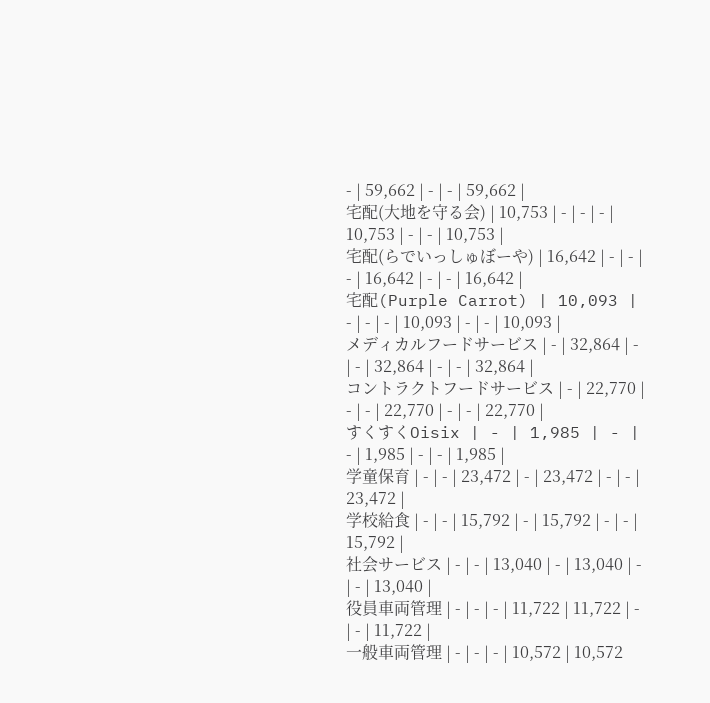- | 59,662 | - | - | 59,662 |
宅配(大地を守る会) | 10,753 | - | - | - | 10,753 | - | - | 10,753 |
宅配(らでいっしゅぼーや) | 16,642 | - | - | - | 16,642 | - | - | 16,642 |
宅配(Purple Carrot) | 10,093 | - | - | - | 10,093 | - | - | 10,093 |
メディカルフードサービス | - | 32,864 | - | - | 32,864 | - | - | 32,864 |
コントラクトフードサービス | - | 22,770 | - | - | 22,770 | - | - | 22,770 |
すくすくOisix | - | 1,985 | - | - | 1,985 | - | - | 1,985 |
学童保育 | - | - | 23,472 | - | 23,472 | - | - | 23,472 |
学校給食 | - | - | 15,792 | - | 15,792 | - | - | 15,792 |
社会サービス | - | - | 13,040 | - | 13,040 | - | - | 13,040 |
役員車両管理 | - | - | - | 11,722 | 11,722 | - | - | 11,722 |
一般車両管理 | - | - | - | 10,572 | 10,572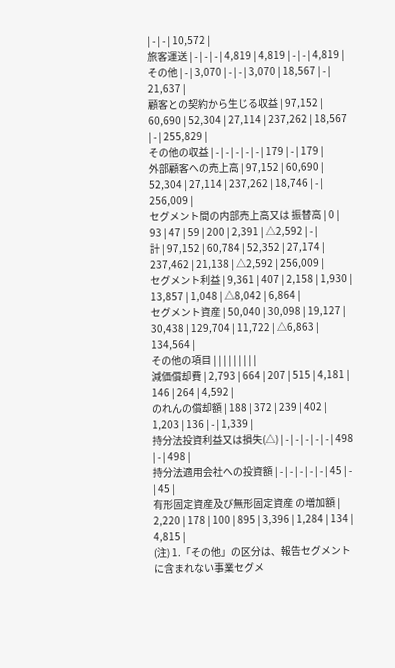| - | - | 10,572 |
旅客運送 | - | - | - | 4,819 | 4,819 | - | - | 4,819 |
その他 | - | 3,070 | - | - | 3,070 | 18,567 | - | 21,637 |
顧客との契約から生じる収益 | 97,152 | 60,690 | 52,304 | 27,114 | 237,262 | 18,567 | - | 255,829 |
その他の収益 | - | - | - | - | - | 179 | - | 179 |
外部顧客への売上高 | 97,152 | 60,690 | 52,304 | 27,114 | 237,262 | 18,746 | - | 256,009 |
セグメント間の内部売上高又は 振替高 | 0 | 93 | 47 | 59 | 200 | 2,391 | △2,592 | - |
計 | 97,152 | 60,784 | 52,352 | 27,174 | 237,462 | 21,138 | △2,592 | 256,009 |
セグメント利益 | 9,361 | 407 | 2,158 | 1,930 | 13,857 | 1,048 | △8,042 | 6,864 |
セグメント資産 | 50,040 | 30,098 | 19,127 | 30,438 | 129,704 | 11,722 | △6,863 | 134,564 |
その他の項目 | | | | | | | | |
減価償却費 | 2,793 | 664 | 207 | 515 | 4,181 | 146 | 264 | 4,592 |
のれんの償却額 | 188 | 372 | 239 | 402 | 1,203 | 136 | - | 1,339 |
持分法投資利益又は損失(△) | - | - | - | - | - | 498 | - | 498 |
持分法適用会社への投資額 | - | - | - | - | - | 45 | - | 45 |
有形固定資産及び無形固定資産 の増加額 | 2,220 | 178 | 100 | 895 | 3,396 | 1,284 | 134 | 4,815 |
(注) 1.「その他」の区分は、報告セグメントに含まれない事業セグメ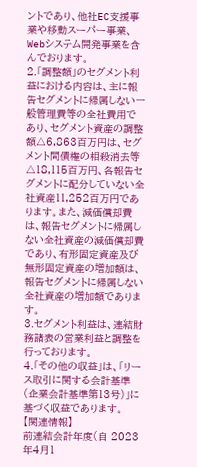ントであり、他社EC支援事業や移動スーパー事業、Webシステム開発事業を含んでおります。
2.「調整額」のセグメント利益における内容は、主に報告セグメントに帰属しない一般管理費等の全社費用であり、セグメント資産の調整額△6,863百万円は、セグメント間債権の相殺消去等△18,115百万円、各報告セグメントに配分していない全社資産11,252百万円であります。また、減価償却費は、報告セグメントに帰属しない全社資産の減価償却費であり、有形固定資産及び無形固定資産の増加額は、報告セグメントに帰属しない全社資産の増加額であります。
3.セグメント利益は、連結財務諸表の営業利益と調整を行っております。
4.「その他の収益」は、「リース取引に関する会計基準(企業会計基準第13号)」に基づく収益であります。
【関連情報】
前連結会計年度(自 2023年4月1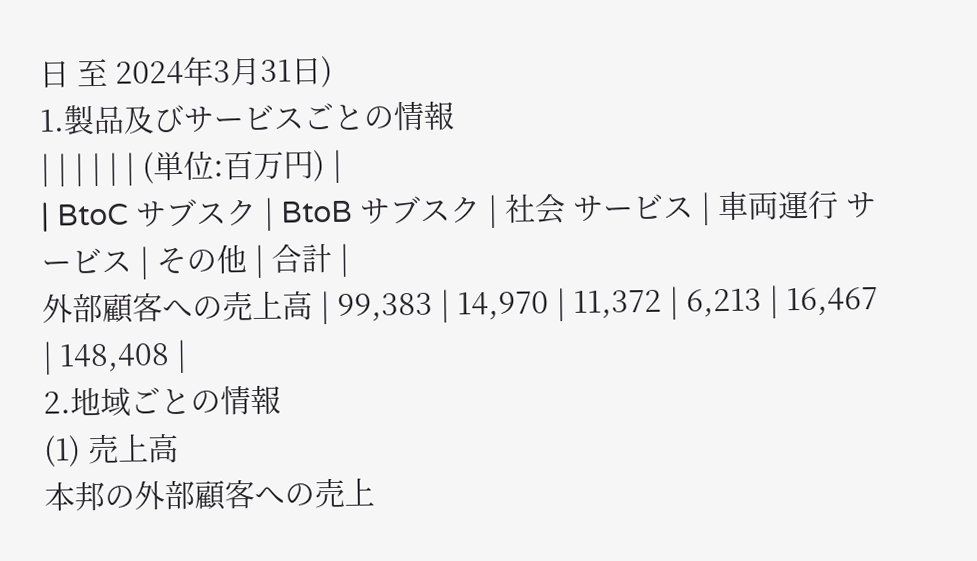日 至 2024年3月31日)
1.製品及びサービスごとの情報
| | | | | | (単位:百万円) |
| BtoC サブスク | BtoB サブスク | 社会 サービス | 車両運行 サービス | その他 | 合計 |
外部顧客への売上高 | 99,383 | 14,970 | 11,372 | 6,213 | 16,467 | 148,408 |
2.地域ごとの情報
(1) 売上高
本邦の外部顧客への売上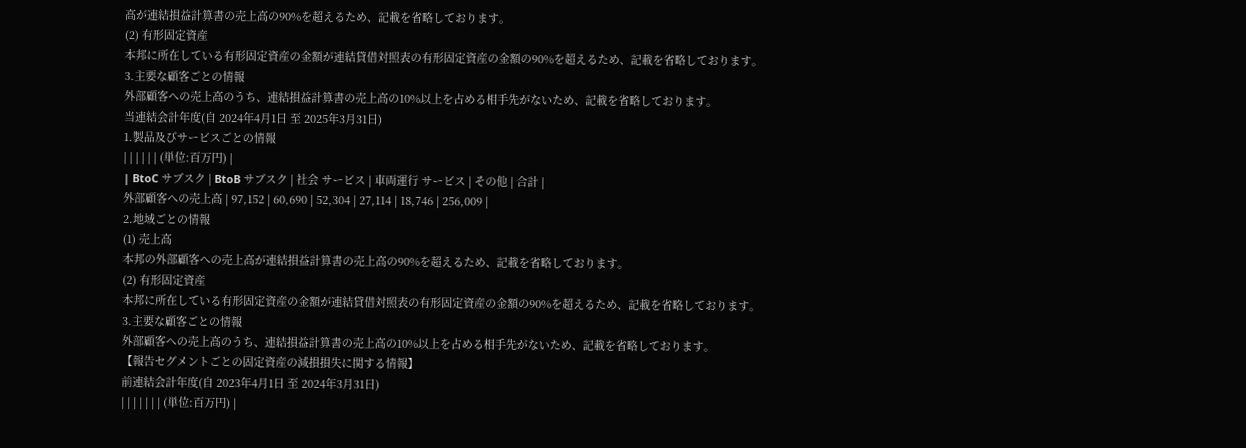高が連結損益計算書の売上高の90%を超えるため、記載を省略しております。
(2) 有形固定資産
本邦に所在している有形固定資産の金額が連結貸借対照表の有形固定資産の金額の90%を超えるため、記載を省略しております。
3.主要な顧客ごとの情報
外部顧客への売上高のうち、連結損益計算書の売上高の10%以上を占める相手先がないため、記載を省略しております。
当連結会計年度(自 2024年4月1日 至 2025年3月31日)
1.製品及びサービスごとの情報
| | | | | | (単位:百万円) |
| BtoC サブスク | BtoB サブスク | 社会 サービス | 車両運行 サービス | その他 | 合計 |
外部顧客への売上高 | 97,152 | 60,690 | 52,304 | 27,114 | 18,746 | 256,009 |
2.地域ごとの情報
(1) 売上高
本邦の外部顧客への売上高が連結損益計算書の売上高の90%を超えるため、記載を省略しております。
(2) 有形固定資産
本邦に所在している有形固定資産の金額が連結貸借対照表の有形固定資産の金額の90%を超えるため、記載を省略しております。
3.主要な顧客ごとの情報
外部顧客への売上高のうち、連結損益計算書の売上高の10%以上を占める相手先がないため、記載を省略しております。
【報告セグメントごとの固定資産の減損損失に関する情報】
前連結会計年度(自 2023年4月1日 至 2024年3月31日)
| | | | | | | (単位:百万円) |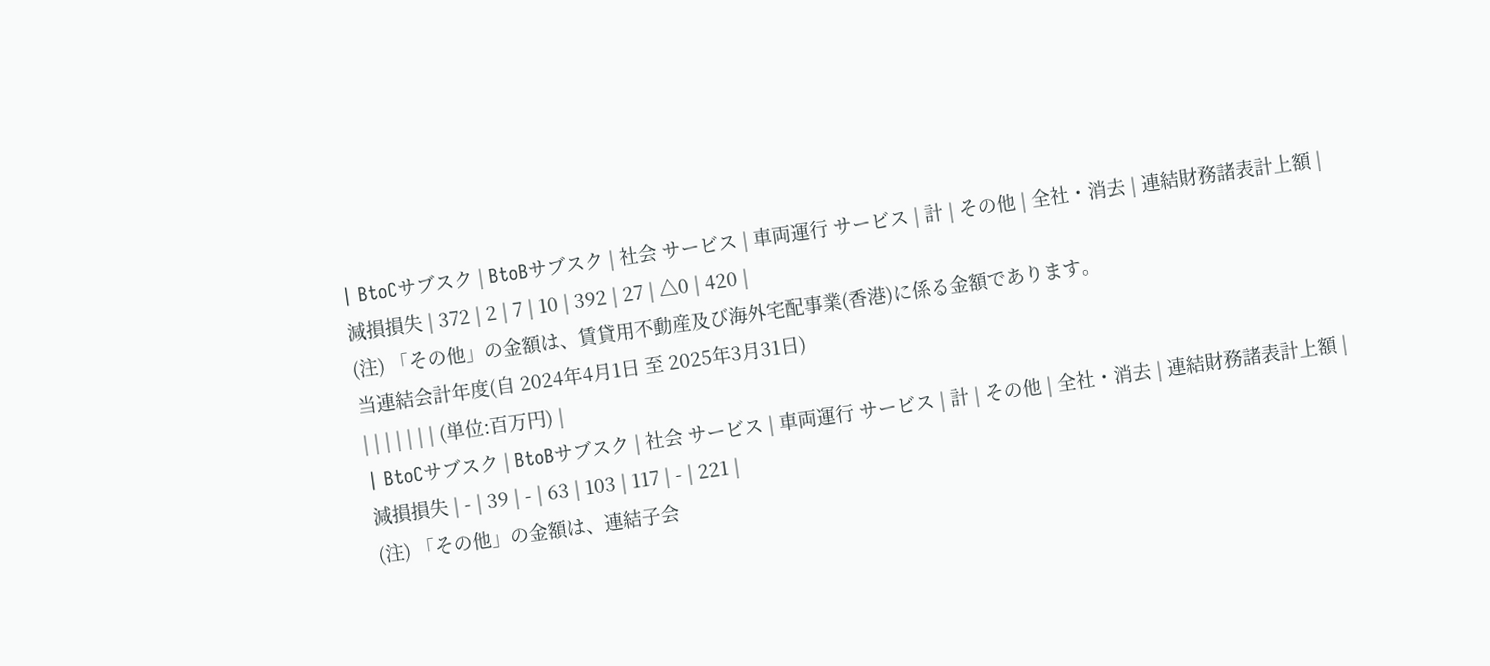| BtoCサブスク | BtoBサブスク | 社会 サービス | 車両運行 サービス | 計 | その他 | 全社・消去 | 連結財務諸表計上額 |
減損損失 | 372 | 2 | 7 | 10 | 392 | 27 | △0 | 420 |
(注) 「その他」の金額は、賃貸用不動産及び海外宅配事業(香港)に係る金額であります。
当連結会計年度(自 2024年4月1日 至 2025年3月31日)
| | | | | | | (単位:百万円) |
| BtoCサブスク | BtoBサブスク | 社会 サービス | 車両運行 サービス | 計 | その他 | 全社・消去 | 連結財務諸表計上額 |
減損損失 | - | 39 | - | 63 | 103 | 117 | - | 221 |
(注) 「その他」の金額は、連結子会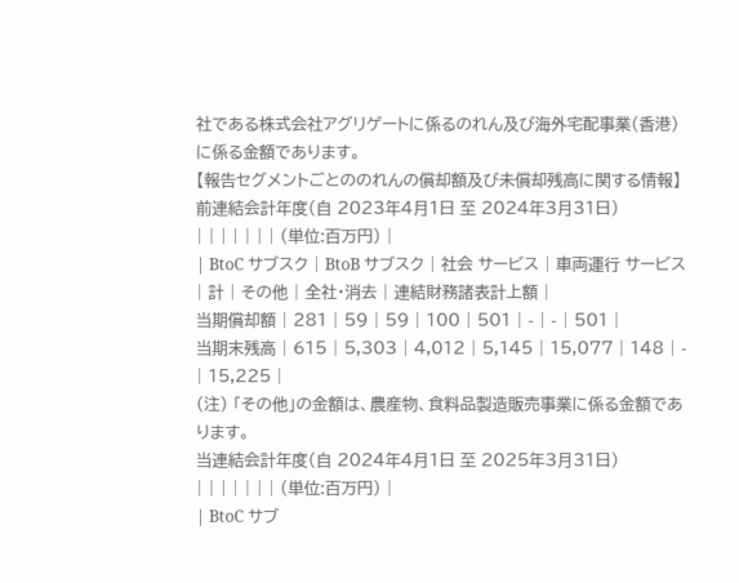社である株式会社アグリゲートに係るのれん及び海外宅配事業(香港)に係る金額であります。
【報告セグメントごとののれんの償却額及び未償却残高に関する情報】
前連結会計年度(自 2023年4月1日 至 2024年3月31日)
| | | | | | | (単位:百万円) |
| BtoC サブスク | BtoB サブスク | 社会 サービス | 車両運行 サービス | 計 | その他 | 全社・消去 | 連結財務諸表計上額 |
当期償却額 | 281 | 59 | 59 | 100 | 501 | - | - | 501 |
当期末残高 | 615 | 5,303 | 4,012 | 5,145 | 15,077 | 148 | - | 15,225 |
(注) 「その他」の金額は、農産物、食料品製造販売事業に係る金額であります。
当連結会計年度(自 2024年4月1日 至 2025年3月31日)
| | | | | | | (単位:百万円) |
| BtoC サブ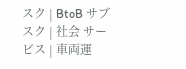スク | BtoB サブスク | 社会 サービス | 車両運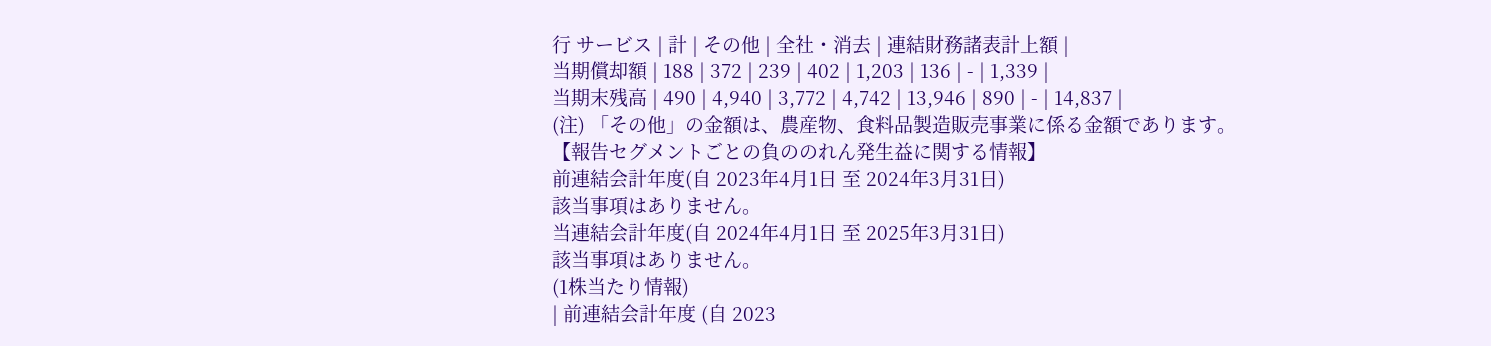行 サービス | 計 | その他 | 全社・消去 | 連結財務諸表計上額 |
当期償却額 | 188 | 372 | 239 | 402 | 1,203 | 136 | - | 1,339 |
当期末残高 | 490 | 4,940 | 3,772 | 4,742 | 13,946 | 890 | - | 14,837 |
(注) 「その他」の金額は、農産物、食料品製造販売事業に係る金額であります。
【報告セグメントごとの負ののれん発生益に関する情報】
前連結会計年度(自 2023年4月1日 至 2024年3月31日)
該当事項はありません。
当連結会計年度(自 2024年4月1日 至 2025年3月31日)
該当事項はありません。
(1株当たり情報)
| 前連結会計年度 (自 2023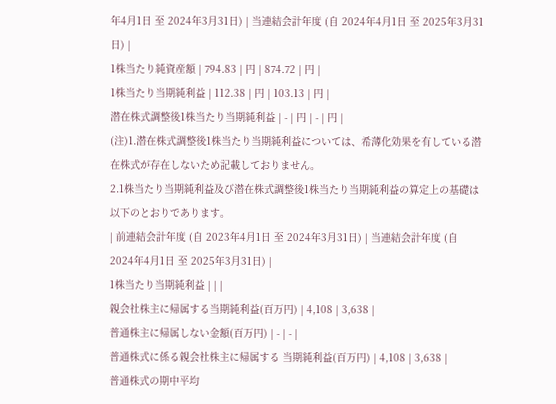年4月1日 至 2024年3月31日) | 当連結会計年度 (自 2024年4月1日 至 2025年3月31日) |
1株当たり純資産額 | 794.83 | 円 | 874.72 | 円 |
1株当たり当期純利益 | 112.38 | 円 | 103.13 | 円 |
潜在株式調整後1株当たり当期純利益 | - | 円 | - | 円 |
(注)1.潜在株式調整後1株当たり当期純利益については、希薄化効果を有している潜在株式が存在しないため記載しておりません。
2.1株当たり当期純利益及び潜在株式調整後1株当たり当期純利益の算定上の基礎は以下のとおりであります。
| 前連結会計年度 (自 2023年4月1日 至 2024年3月31日) | 当連結会計年度 (自 2024年4月1日 至 2025年3月31日) |
1株当たり当期純利益 | | |
親会社株主に帰属する当期純利益(百万円) | 4,108 | 3,638 |
普通株主に帰属しない金額(百万円) | - | - |
普通株式に係る親会社株主に帰属する 当期純利益(百万円) | 4,108 | 3,638 |
普通株式の期中平均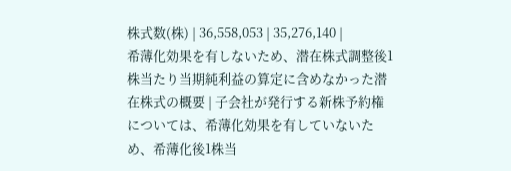株式数(株) | 36,558,053 | 35,276,140 |
希薄化効果を有しないため、潜在株式調整後1株当たり当期純利益の算定に含めなかった潜在株式の概要 | 子会社が発行する新株予約権については、希薄化効果を有していないため、希薄化後1株当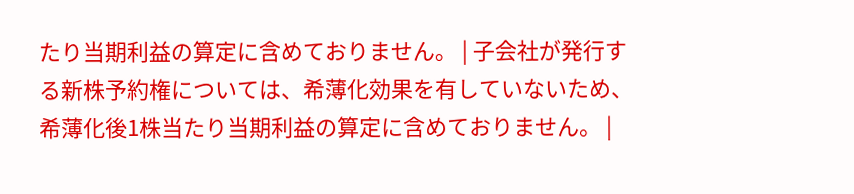たり当期利益の算定に含めておりません。 | 子会社が発行する新株予約権については、希薄化効果を有していないため、希薄化後1株当たり当期利益の算定に含めておりません。 |